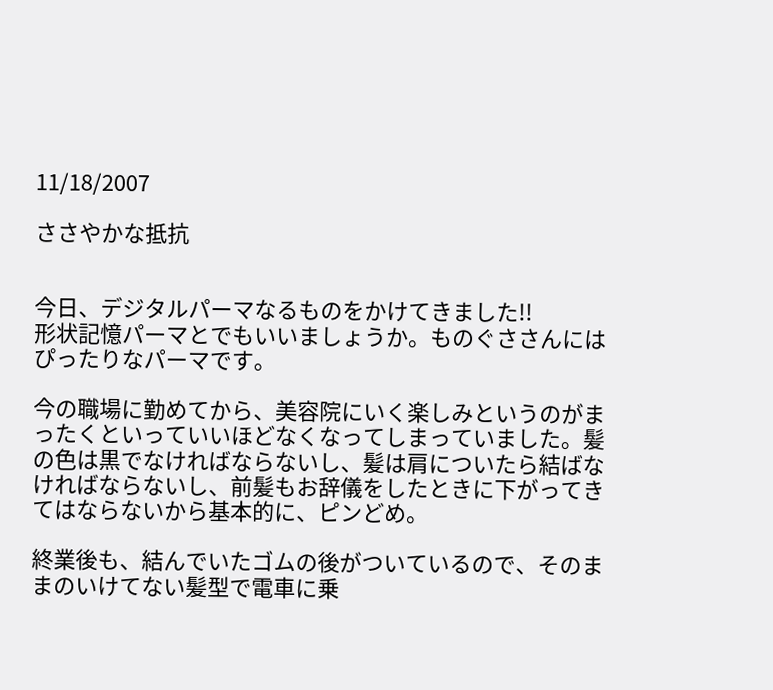11/18/2007

ささやかな抵抗


今日、デジタルパーマなるものをかけてきました!!
形状記憶パーマとでもいいましょうか。ものぐささんにはぴったりなパーマです。

今の職場に勤めてから、美容院にいく楽しみというのがまったくといっていいほどなくなってしまっていました。髪の色は黒でなければならないし、髪は肩についたら結ばなければならないし、前髪もお辞儀をしたときに下がってきてはならないから基本的に、ピンどめ。

終業後も、結んでいたゴムの後がついているので、そのままのいけてない髪型で電車に乗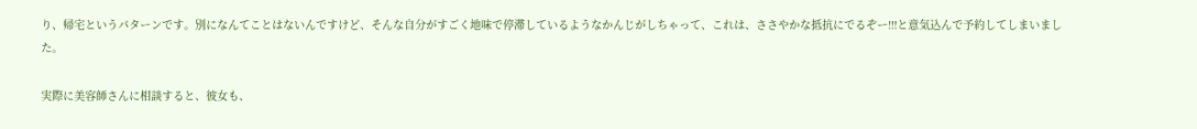り、帰宅というパターンです。別になんてことはないんですけど、そんな自分がすごく地味で停滞しているようなかんじがしちゃって、これは、ささやかな抵抗にでるぞー!!!と意気込んで予約してしまいました。

実際に美容師さんに相談すると、彼女も、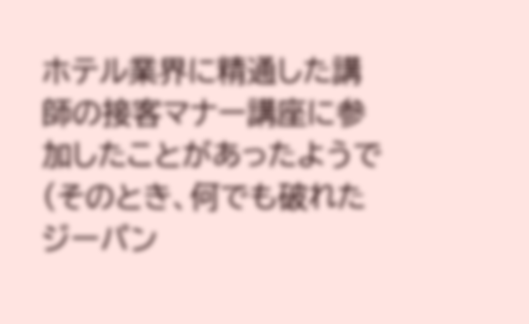ホテル業界に精通した講師の接客マナー講座に参加したことがあったようで(そのとき、何でも破れたジーパン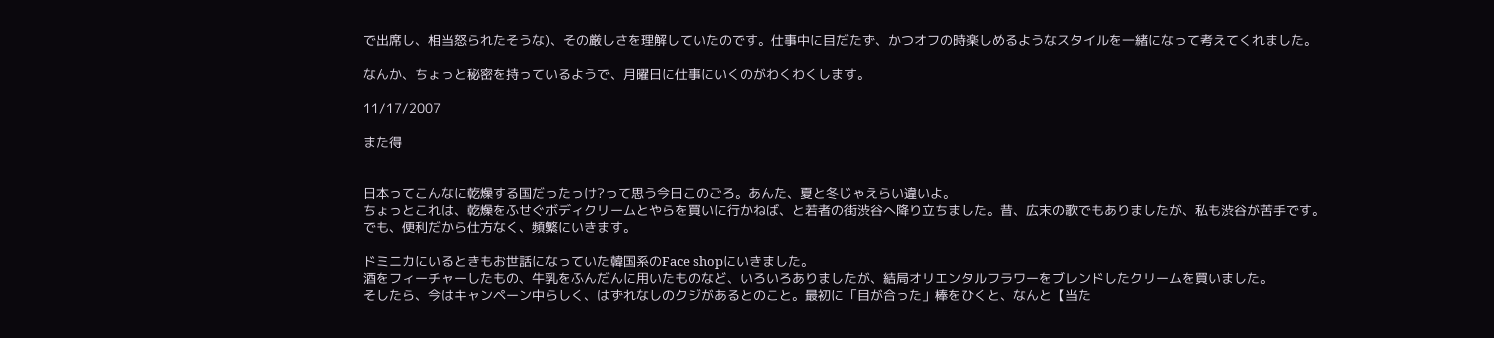で出席し、相当怒られたそうな)、その厳しさを理解していたのです。仕事中に目だたず、かつオフの時楽しめるようなスタイルを一緒になって考えてくれました。

なんか、ちょっと秘密を持っているようで、月曜日に仕事にいくのがわくわくします。

11/17/2007

また得


日本ってこんなに乾燥する国だったっけ?って思う今日このごろ。あんた、夏と冬じゃえらい違いよ。
ちょっとこれは、乾燥をふせぐボディクリームとやらを買いに行かねば、と若者の街渋谷へ降り立ちました。昔、広末の歌でもありましたが、私も渋谷が苦手です。
でも、便利だから仕方なく、頻繁にいきます。

ドミニカにいるときもお世話になっていた韓国系のFace shopにいきました。
酒をフィーチャーしたもの、牛乳をふんだんに用いたものなど、いろいろありましたが、結局オリエンタルフラワーをブレンドしたクリームを買いました。
そしたら、今はキャンペーン中らしく、はずれなしのクジがあるとのこと。最初に「目が合った」棒をひくと、なんと【当た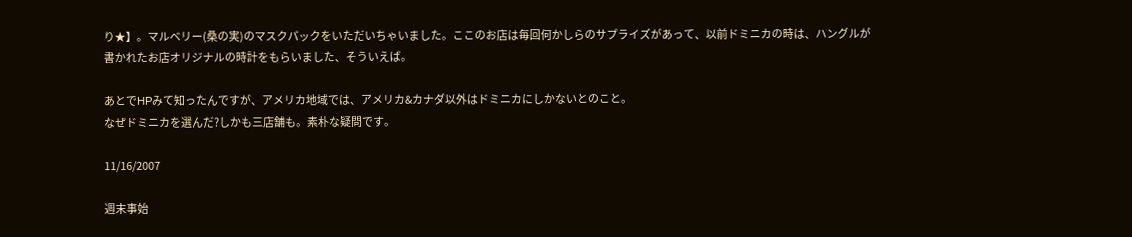り★】。マルベリー(桑の実)のマスクパックをいただいちゃいました。ここのお店は毎回何かしらのサプライズがあって、以前ドミニカの時は、ハングルが書かれたお店オリジナルの時計をもらいました、そういえば。

あとでHPみて知ったんですが、アメリカ地域では、アメリカ&カナダ以外はドミニカにしかないとのこと。
なぜドミニカを選んだ?しかも三店舗も。素朴な疑問です。

11/16/2007

週末事始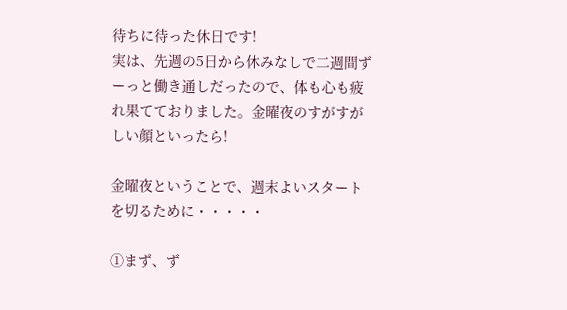待ちに待った休日です!
実は、先週の5日から休みなしで二週間ずーっと働き通しだったので、体も心も疲れ果てておりました。金曜夜のすがすがしい顔といったら!

金曜夜ということで、週末よいスタートを切るために・・・・・

①まず、ず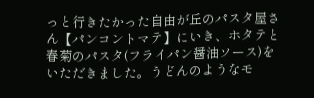っと行きたかった自由が丘のパスタ屋さん【パンコントマテ】にいき、ホタテと春菊のパスタ(フライパン醤油ソース)をいただきました。うどんのようなモ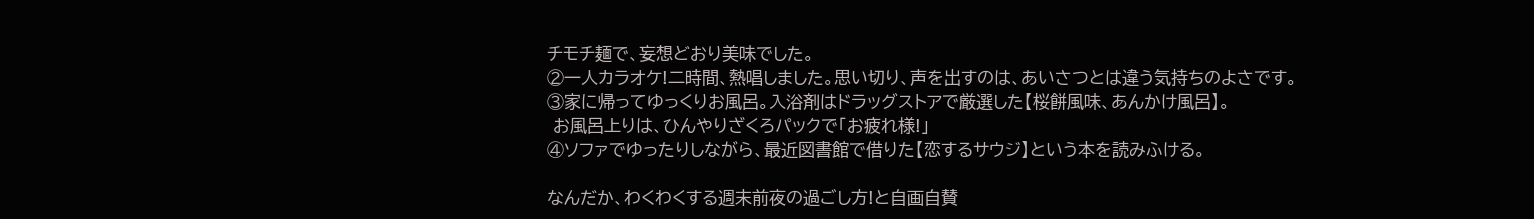チモチ麺で、妄想どおり美味でした。
②一人カラオケ!二時間、熱唱しました。思い切り、声を出すのは、あいさつとは違う気持ちのよさです。
③家に帰ってゆっくりお風呂。入浴剤はドラッグストアで厳選した【桜餅風味、あんかけ風呂】。
 お風呂上りは、ひんやりざくろパックで「お疲れ様!」
④ソファでゆったりしながら、最近図書館で借りた【恋するサウジ】という本を読みふける。

なんだか、わくわくする週末前夜の過ごし方!と自画自賛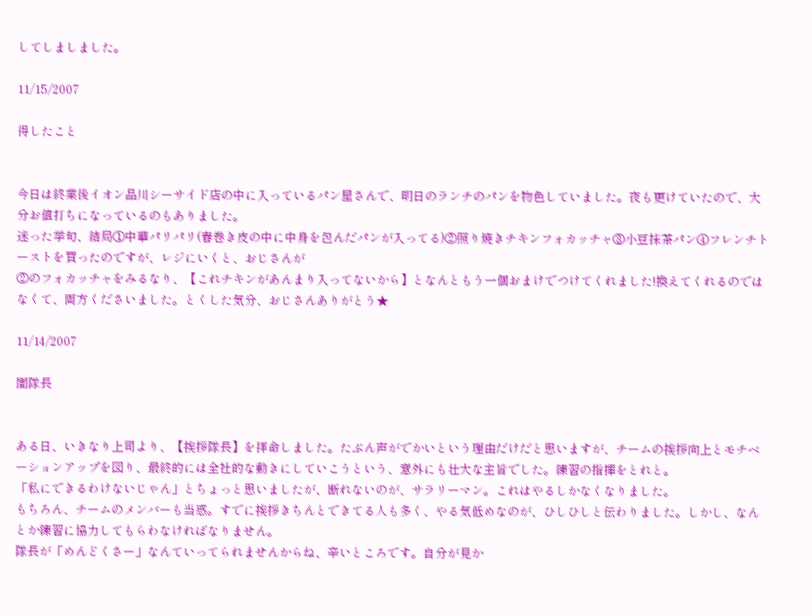してしましました。

11/15/2007

得したこと


今日は終業後イオン品川シーサイド店の中に入っているパン屋さんで、明日のランチのパンを物色していました。夜も更けていたので、大分お値打ちになっているのもありました。
迷った挙句、結局①中華パリパリ(春巻き皮の中に中身を包んだパンが入ってる)②照り焼きチキンフォカッチャ③小豆抹茶パン④フレンチトーストを買ったのですが、レジにいくと、おじさんが
②のフォカッチャをみるなり、【これチキンがあんまり入ってないから】となんともう一個おまけでつけてくれました!換えてくれるのではなくて、両方くださいました。とくした気分、おじさんありがとう★

11/14/2007

闇隊長


ある日、いきなり上司より、【挨拶隊長】を拝命しました。たぶん声がでかいという理由だけだと思いますが、チームの挨拶向上とモチベーションアップを図り、最終的には全社的な動きにしていこうという、意外にも壮大な主旨でした。練習の指揮をとれと。
「私にできるわけないじゃん」とちょっと思いましたが、断れないのが、サラリーマン。これはやるしかなくなりました。
もちろん、チームのメンバーも当惑。すでに挨拶きちんとできてる人も多く、やる気低めなのが、ひしひしと伝わりました。しかし、なんとか練習に協力してもらわなければなりません。
隊長が「めんどくさー」なんていってられませんからね、辛いところです。自分が見か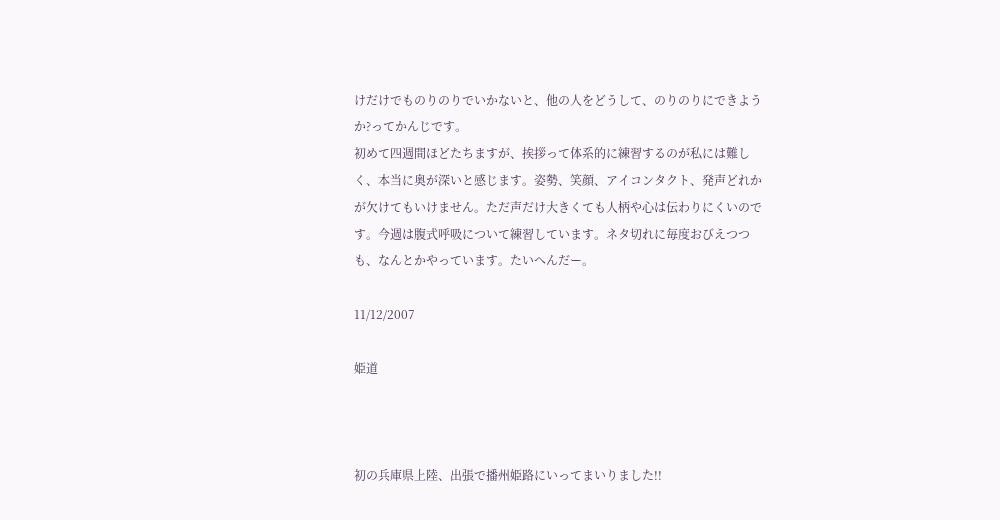けだけでものりのりでいかないと、他の人をどうして、のりのりにできようか?ってかんじです。
初めて四週間ほどたちますが、挨拶って体系的に練習するのが私には難しく、本当に奥が深いと感じます。姿勢、笑顔、アイコンタクト、発声どれかが欠けてもいけません。ただ声だけ大きくても人柄や心は伝わりにくいのです。今週は腹式呼吸について練習しています。ネタ切れに毎度おびえつつも、なんとかやっています。たいへんだー。

11/12/2007

姫道



初の兵庫県上陸、出張で播州姫路にいってまいりました!!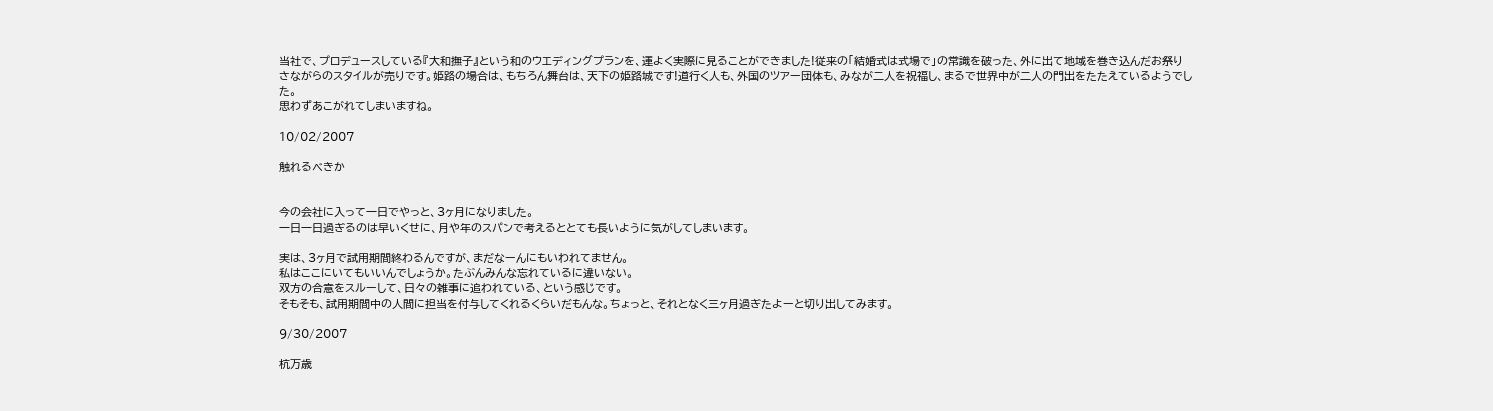当社で、プロデュースしている『大和撫子』という和のウエディングプランを、運よく実際に見ることができました!従来の「結婚式は式場で」の常識を破った、外に出て地域を巻き込んだお祭りさながらのスタイルが売りです。姫路の場合は、もちろん舞台は、天下の姫路城です!道行く人も、外国のツアー団体も、みなが二人を祝福し、まるで世界中が二人の門出をたたえているようでした。
思わずあこがれてしまいますね。

10/02/2007

触れるべきか


今の会社に入って一日でやっと、3ヶ月になりました。
一日一日過ぎるのは早いくせに、月や年のスパンで考えるととても長いように気がしてしまいます。

実は、3ヶ月で試用期間終わるんですが、まだなーんにもいわれてません。
私はここにいてもいいんでしょうか。たぶんみんな忘れているに違いない。
双方の合意をスルーして、日々の雑事に追われている、という感じです。
そもそも、試用期間中の人間に担当を付与してくれるくらいだもんな。ちょっと、それとなく三ヶ月過ぎたよーと切り出してみます。

9/30/2007

杭万歳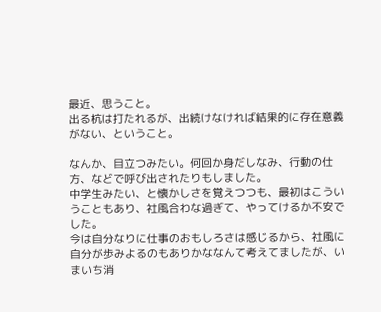最近、思うこと。
出る杭は打たれるが、出続けなければ結果的に存在意義がない、ということ。

なんか、目立つみたい。何回か身だしなみ、行動の仕方、などで呼び出されたりもしました。
中学生みたい、と懐かしさを覚えつつも、最初はこういうこともあり、社風合わな過ぎて、やってけるか不安でした。
今は自分なりに仕事のおもしろさは感じるから、社風に自分が歩みよるのもありかななんて考えてましたが、いまいち消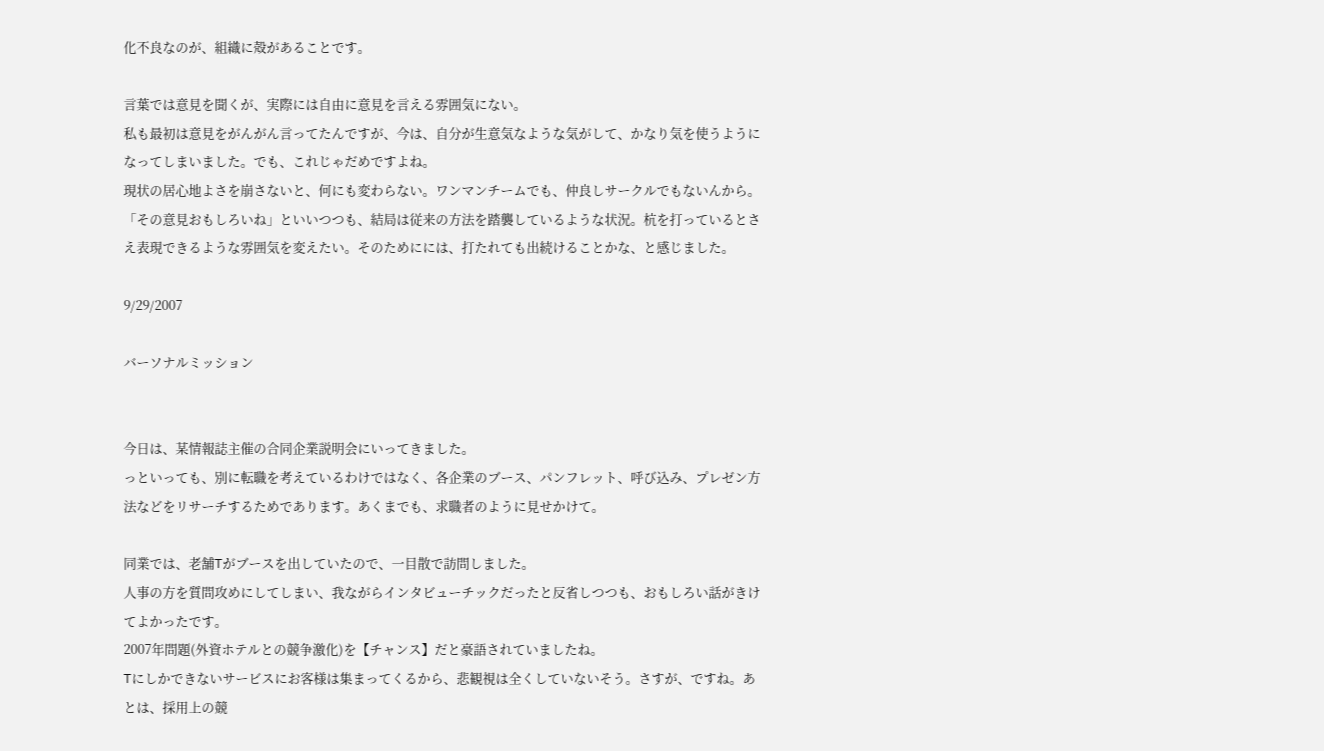化不良なのが、組織に殻があることです。

言葉では意見を聞くが、実際には自由に意見を言える雰囲気にない。
私も最初は意見をがんがん言ってたんですが、今は、自分が生意気なような気がして、かなり気を使うようになってしまいました。でも、これじゃだめですよね。
現状の居心地よさを崩さないと、何にも変わらない。ワンマンチームでも、仲良しサークルでもないんから。「その意見おもしろいね」といいつつも、結局は従来の方法を踏襲しているような状況。杭を打っているとさえ表現できるような雰囲気を変えたい。そのためにには、打たれても出続けることかな、と感じました。

9/29/2007

バーソナルミッション


今日は、某情報誌主催の合同企業説明会にいってきました。
っといっても、別に転職を考えているわけではなく、各企業のブース、パンフレット、呼び込み、プレゼン方法などをリサーチするためであります。あくまでも、求職者のように見せかけて。

同業では、老舗Tがブースを出していたので、一目散で訪問しました。
人事の方を質問攻めにしてしまい、我ながらインタビューチックだったと反省しつつも、おもしろい話がきけてよかったです。
2007年問題(外資ホテルとの競争激化)を【チャンス】だと豪語されていましたね。
Tにしかできないサービスにお客様は集まってくるから、悲観視は全くしていないそう。さすが、ですね。あとは、採用上の競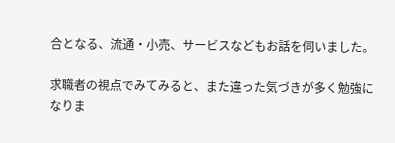合となる、流通・小売、サービスなどもお話を伺いました。

求職者の視点でみてみると、また違った気づきが多く勉強になりま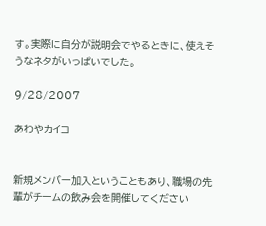す。実際に自分が説明会でやるときに、使えそうなネタがいっぱいでした。

9/28/2007

あわやカイコ


新規メンバー加入ということもあり、職場の先輩がチームの飲み会を開催してください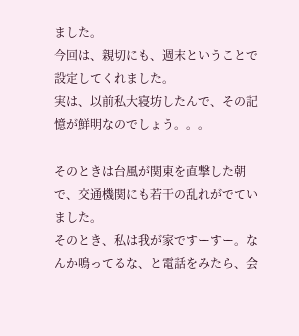ました。
今回は、親切にも、週末ということで設定してくれました。
実は、以前私大寝坊したんで、その記憶が鮮明なのでしょう。。。

そのときは台風が関東を直撃した朝で、交通機関にも若干の乱れがでていました。
そのとき、私は我が家ですーすー。なんか鳴ってるな、と電話をみたら、会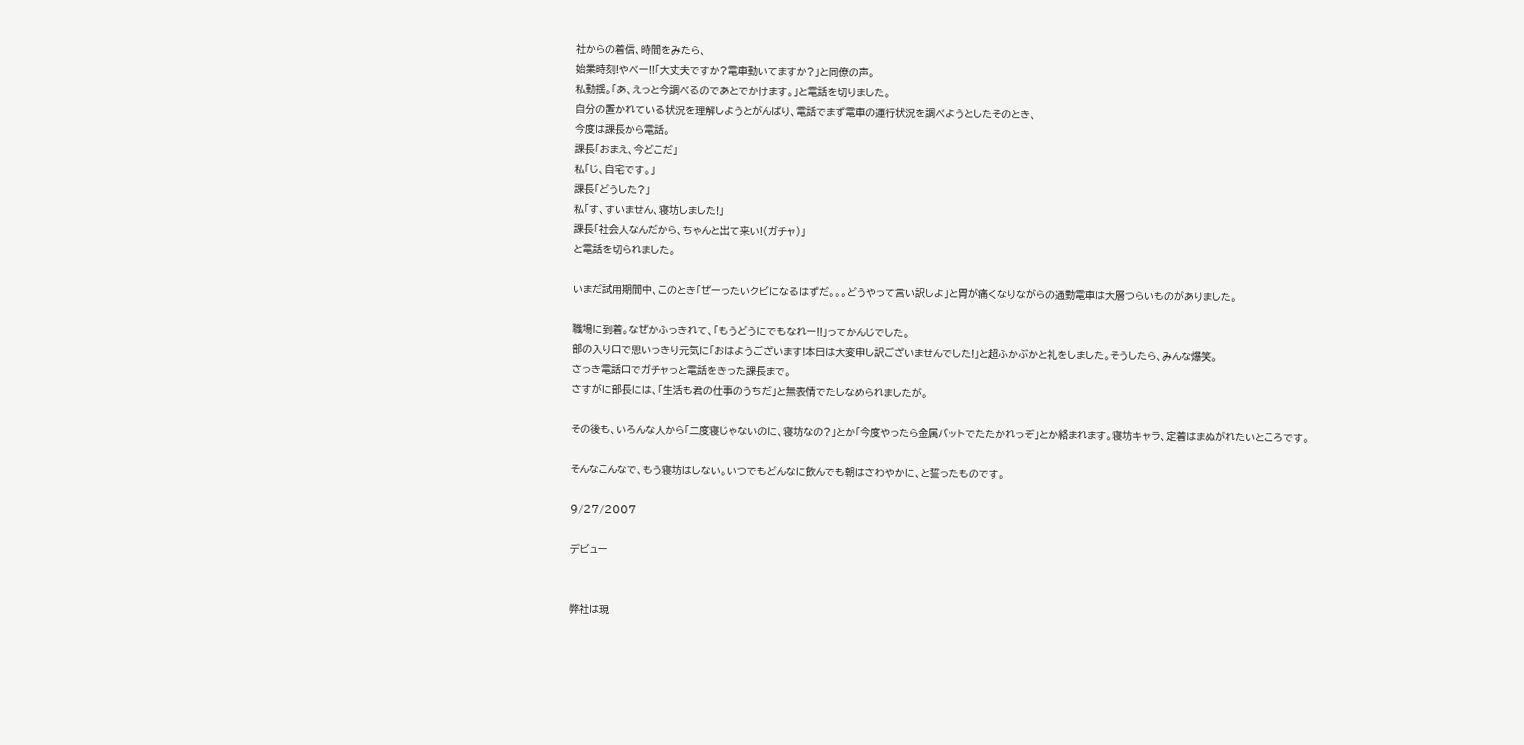社からの着信、時間をみたら、
始業時刻!やべー!!「大丈夫ですか?電車動いてますか?」と同僚の声。
私動揺。「あ、えっと今調べるのであとでかけます。」と電話を切りました。
自分の置かれている状況を理解しようとがんばり、電話でまず電車の運行状況を調べようとしたそのとき、
今度は課長から電話。
課長「おまえ、今どこだ」
私「じ、自宅です。」
課長「どうした?」
私「す、すいません、寝坊しました!」
課長「社会人なんだから、ちゃんと出て来い!(ガチャ)」
と電話を切られました。

いまだ試用期間中、このとき「ぜーったいクビになるはずだ。。。どうやって言い訳しよ」と胃が痛くなりながらの通勤電車は大層つらいものがありました。

職場に到着。なぜかふっきれて、「もうどうにでもなれー!!」ってかんじでした。
部の入り口で思いっきり元気に「おはようございます!本日は大変申し訳ございませんでした!」と超ふかぶかと礼をしました。そうしたら、みんな爆笑。
さっき電話口でガチャっと電話をきった課長まで。
さすがに部長には、「生活も君の仕事のうちだ」と無表情でたしなめられましたが。

その後も、いろんな人から「二度寝じゃないのに、寝坊なの?」とか「今度やったら金属バットでたたかれっぞ」とか絡まれます。寝坊キャラ、定着はまぬがれたいところです。

そんなこんなで、もう寝坊はしない。いつでもどんなに飲んでも朝はさわやかに、と誓ったものです。

9/27/2007

デビュー


弊社は現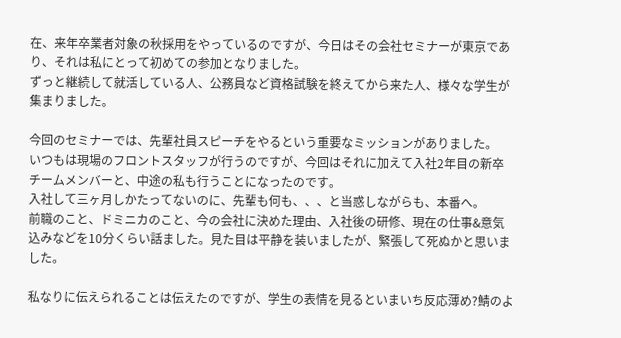在、来年卒業者対象の秋採用をやっているのですが、今日はその会社セミナーが東京であり、それは私にとって初めての参加となりました。
ずっと継続して就活している人、公務員など資格試験を終えてから来た人、様々な学生が集まりました。

今回のセミナーでは、先輩社員スピーチをやるという重要なミッションがありました。
いつもは現場のフロントスタッフが行うのですが、今回はそれに加えて入社2年目の新卒チームメンバーと、中途の私も行うことになったのです。
入社して三ヶ月しかたってないのに、先輩も何も、、、と当惑しながらも、本番へ。
前職のこと、ドミニカのこと、今の会社に決めた理由、入社後の研修、現在の仕事&意気込みなどを10分くらい話ました。見た目は平静を装いましたが、緊張して死ぬかと思いました。

私なりに伝えられることは伝えたのですが、学生の表情を見るといまいち反応薄め?鯖のよ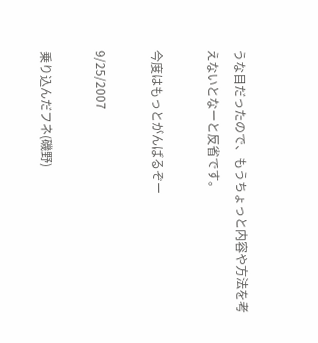うな目だったので、もうちょっと内容や方法を考えないとなーと反省です。

今度はもっとがんばるぞー

9/25/2007

乗り込んだフネ(磯野)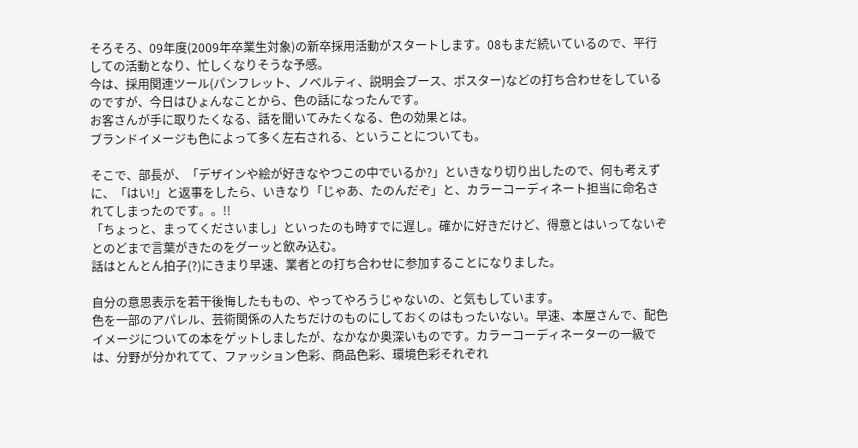そろそろ、09年度(2009年卒業生対象)の新卒採用活動がスタートします。08もまだ続いているので、平行しての活動となり、忙しくなりそうな予感。
今は、採用関連ツール(パンフレット、ノベルティ、説明会ブース、ポスター)などの打ち合わせをしているのですが、今日はひょんなことから、色の話になったんです。
お客さんが手に取りたくなる、話を聞いてみたくなる、色の効果とは。
ブランドイメージも色によって多く左右される、ということについても。

そこで、部長が、「デザインや絵が好きなやつこの中でいるか?」といきなり切り出したので、何も考えずに、「はい!」と返事をしたら、いきなり「じゃあ、たのんだぞ」と、カラーコーディネート担当に命名されてしまったのです。。!!
「ちょっと、まってくださいまし」といったのも時すでに遅し。確かに好きだけど、得意とはいってないぞとのどまで言葉がきたのをグーッと飲み込む。
話はとんとん拍子(?)にきまり早速、業者との打ち合わせに参加することになりました。

自分の意思表示を若干後悔したももの、やってやろうじゃないの、と気もしています。
色を一部のアパレル、芸術関係の人たちだけのものにしておくのはもったいない。早速、本屋さんで、配色イメージについての本をゲットしましたが、なかなか奥深いものです。カラーコーディネーターの一級では、分野が分かれてて、ファッション色彩、商品色彩、環境色彩それぞれ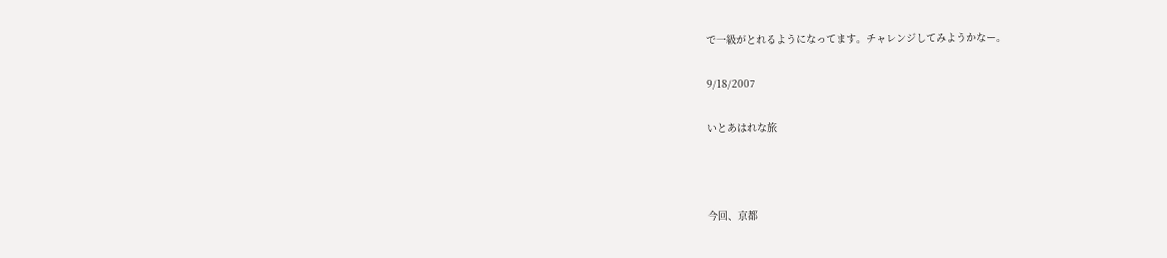で一級がとれるようになってます。チャレンジしてみようかなー。

9/18/2007

いとあはれな旅



今回、京都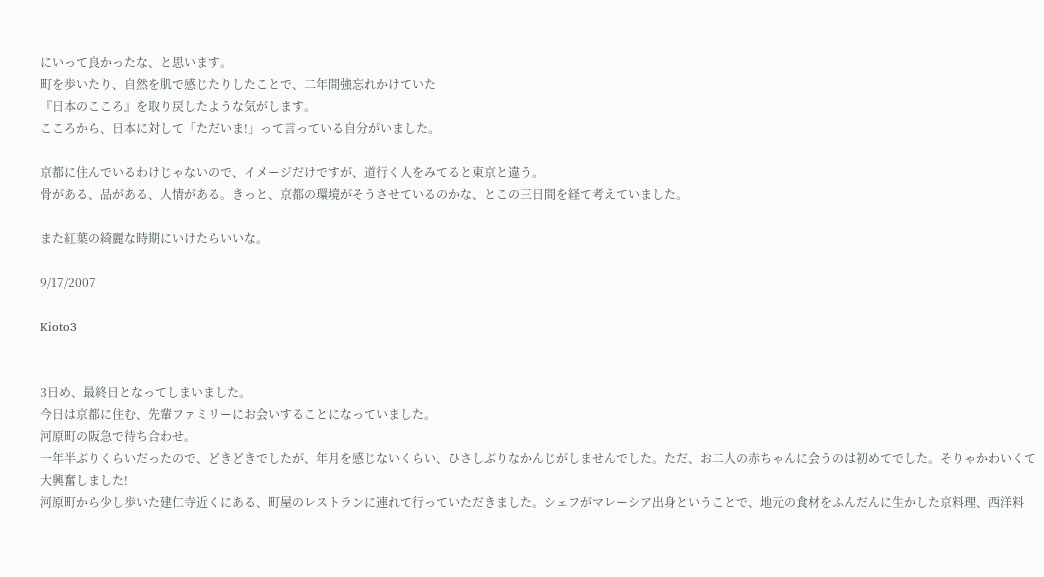にいって良かったな、と思います。
町を歩いたり、自然を肌で感じたりしたことで、二年間強忘れかけていた
『日本のこころ』を取り戻したような気がします。
こころから、日本に対して「ただいま!」って言っている自分がいました。

京都に住んでいるわけじゃないので、イメージだけですが、道行く人をみてると東京と違う。
骨がある、品がある、人情がある。きっと、京都の環境がそうさせているのかな、とこの三日間を経て考えていました。

また紅葉の綺麗な時期にいけたらいいな。

9/17/2007

Kioto3


3日め、最終日となってしまいました。
今日は京都に住む、先輩ファミリーにお会いすることになっていました。
河原町の阪急で待ち合わせ。
一年半ぶりくらいだったので、どきどきでしたが、年月を感じないくらい、ひさしぶりなかんじがしませんでした。ただ、お二人の赤ちゃんに会うのは初めてでした。そりゃかわいくて大興奮しました!
河原町から少し歩いた建仁寺近くにある、町屋のレストランに連れて行っていただきました。シェフがマレーシア出身ということで、地元の食材をふんだんに生かした京料理、西洋料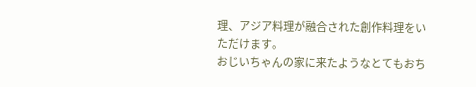理、アジア料理が融合された創作料理をいただけます。
おじいちゃんの家に来たようなとてもおち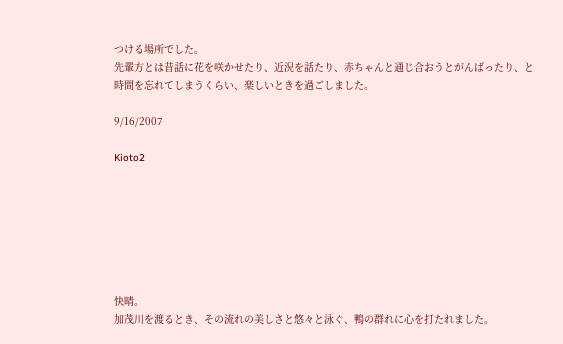つける場所でした。
先輩方とは昔話に花を咲かせたり、近況を話たり、赤ちゃんと通じ合おうとがんばったり、と時間を忘れてしまうくらい、楽しいときを過ごしました。

9/16/2007

Kioto2







快晴。
加茂川を渡るとき、その流れの美しさと悠々と泳ぐ、鴨の群れに心を打たれました。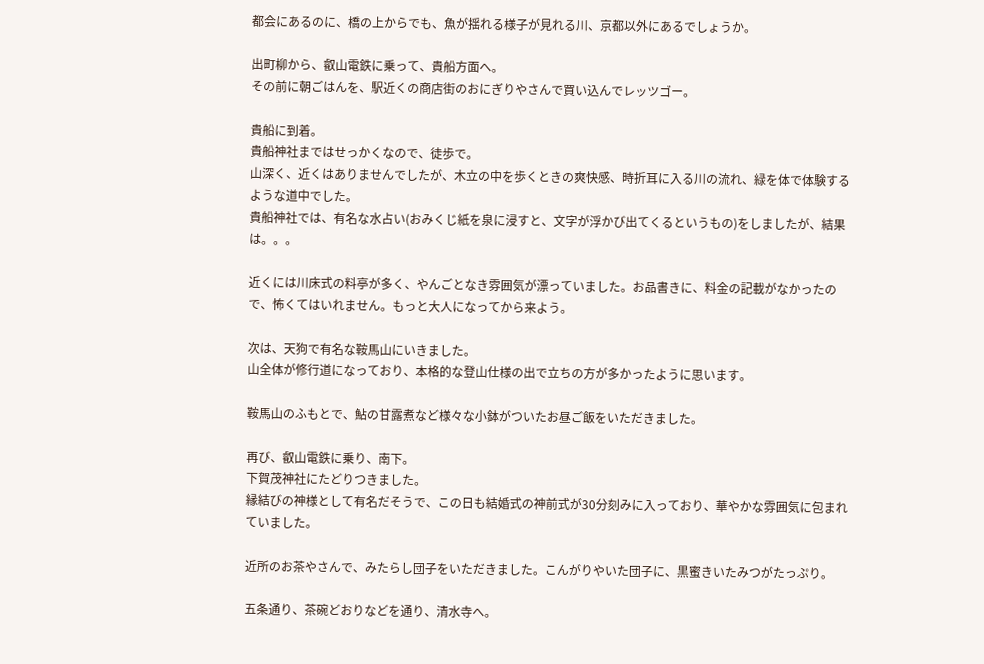都会にあるのに、橋の上からでも、魚が揺れる様子が見れる川、京都以外にあるでしょうか。

出町柳から、叡山電鉄に乗って、貴船方面へ。
その前に朝ごはんを、駅近くの商店街のおにぎりやさんで買い込んでレッツゴー。

貴船に到着。
貴船神社まではせっかくなので、徒歩で。
山深く、近くはありませんでしたが、木立の中を歩くときの爽快感、時折耳に入る川の流れ、緑を体で体験するような道中でした。
貴船神社では、有名な水占い(おみくじ紙を泉に浸すと、文字が浮かび出てくるというもの)をしましたが、結果は。。。

近くには川床式の料亭が多く、やんごとなき雰囲気が漂っていました。お品書きに、料金の記載がなかったので、怖くてはいれません。もっと大人になってから来よう。

次は、天狗で有名な鞍馬山にいきました。
山全体が修行道になっており、本格的な登山仕様の出で立ちの方が多かったように思います。

鞍馬山のふもとで、鮎の甘露煮など様々な小鉢がついたお昼ご飯をいただきました。

再び、叡山電鉄に乗り、南下。
下賀茂神社にたどりつきました。
縁結びの神様として有名だそうで、この日も結婚式の神前式が30分刻みに入っており、華やかな雰囲気に包まれていました。

近所のお茶やさんで、みたらし団子をいただきました。こんがりやいた団子に、黒蜜きいたみつがたっぷり。

五条通り、茶碗どおりなどを通り、清水寺へ。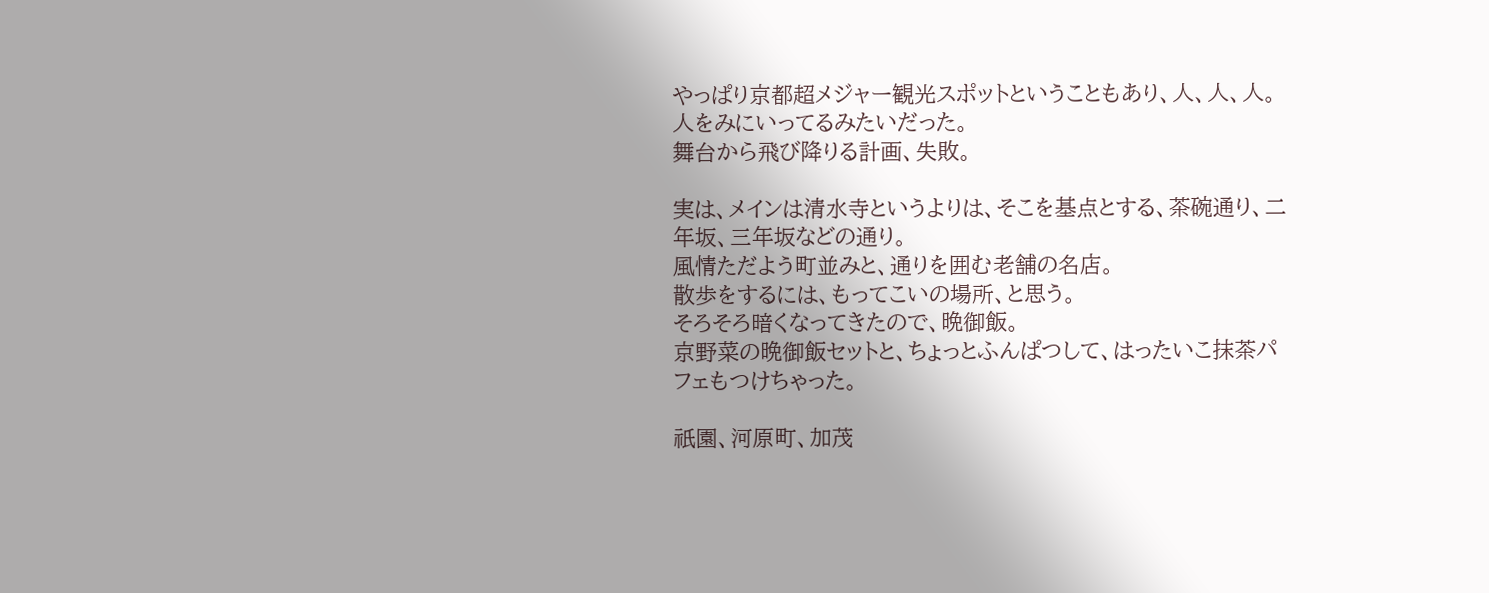やっぱり京都超メジャー観光スポットということもあり、人、人、人。
人をみにいってるみたいだった。
舞台から飛び降りる計画、失敗。

実は、メインは清水寺というよりは、そこを基点とする、茶碗通り、二年坂、三年坂などの通り。
風情ただよう町並みと、通りを囲む老舗の名店。
散歩をするには、もってこいの場所、と思う。
そろそろ暗くなってきたので、晩御飯。
京野菜の晩御飯セットと、ちょっとふんぱつして、はったいこ抹茶パフェもつけちゃった。

祇園、河原町、加茂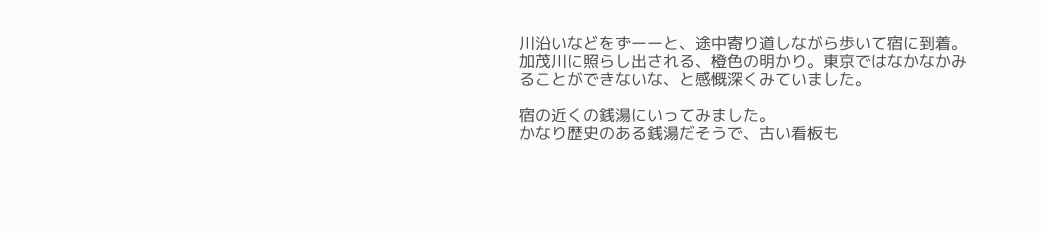川沿いなどをずーーと、途中寄り道しながら歩いて宿に到着。
加茂川に照らし出される、橙色の明かり。東京ではなかなかみることができないな、と感慨深くみていました。

宿の近くの銭湯にいってみました。
かなり歴史のある銭湯だそうで、古い看板も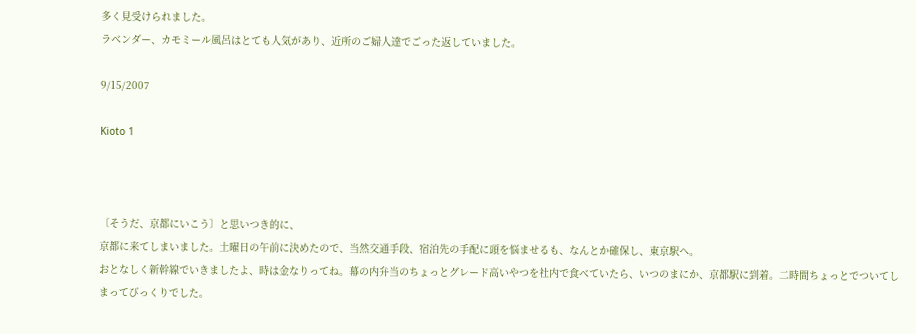多く見受けられました。
ラベンダー、カモミール風呂はとても人気があり、近所のご婦人達でごった返していました。

9/15/2007

Kioto 1



〔そうだ、京都にいこう〕と思いつき的に、
京都に来てしまいました。土曜日の午前に決めたので、当然交通手段、宿泊先の手配に頭を悩ませるも、なんとか確保し、東京駅へ。
おとなしく新幹線でいきましたよ、時は金なりってね。幕の内弁当のちょっとグレード高いやつを社内で食べていたら、いつのまにか、京都駅に到着。二時間ちょっとでついてしまってびっくりでした。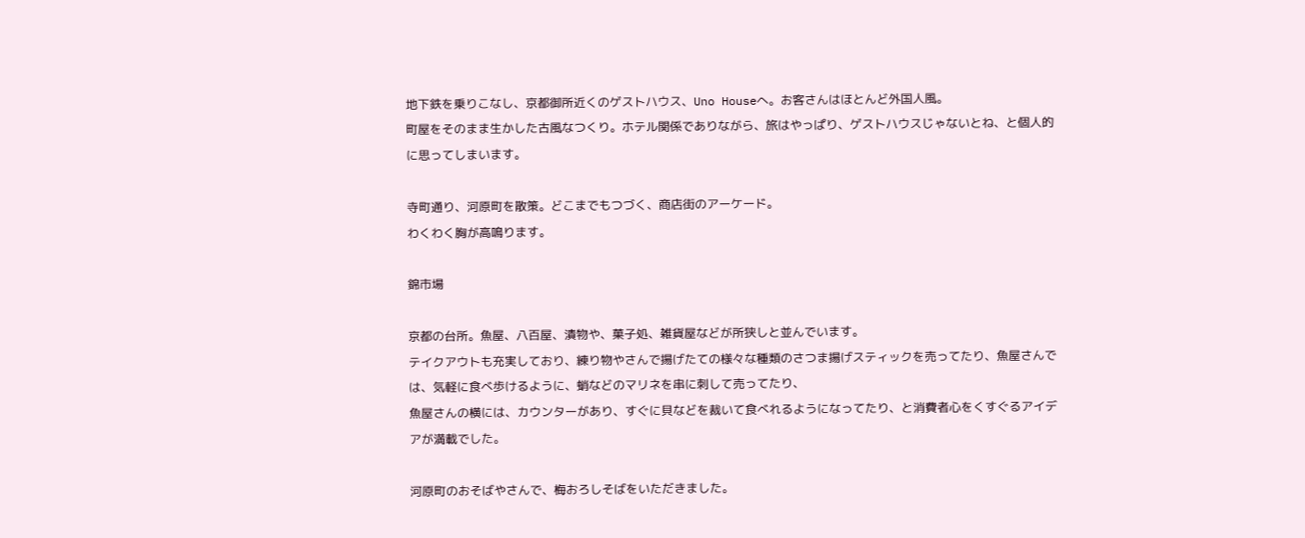地下鉄を乗りこなし、京都御所近くのゲストハウス、Uno Houseへ。お客さんはほとんど外国人風。
町屋をそのまま生かした古風なつくり。ホテル関係でありながら、旅はやっぱり、ゲストハウスじゃないとね、と個人的に思ってしまいます。

寺町通り、河原町を散策。どこまでもつづく、商店街のアーケード。
わくわく胸が高鳴ります。

錦市場

京都の台所。魚屋、八百屋、漬物や、菓子処、雑貨屋などが所狭しと並んでいます。
テイクアウトも充実しており、練り物やさんで揚げたての様々な種類のさつま揚げスティックを売ってたり、魚屋さんでは、気軽に食べ歩けるように、蛸などのマリネを串に刺して売ってたり、
魚屋さんの横には、カウンターがあり、すぐに貝などを裁いて食べれるようになってたり、と消費者心をくすぐるアイデアが満載でした。

河原町のおそばやさんで、梅おろしそばをいただきました。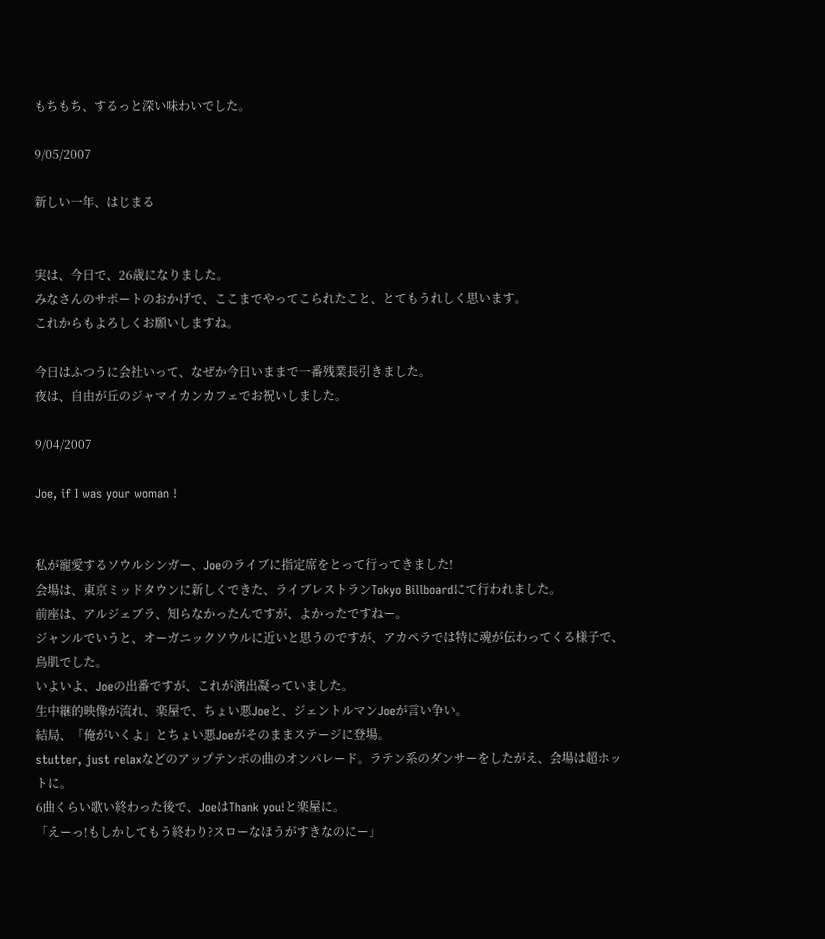もちもち、するっと深い味わいでした。

9/05/2007

新しい一年、はじまる


実は、今日で、26歳になりました。
みなさんのサポートのおかげで、ここまでやってこられたこと、とてもうれしく思います。
これからもよろしくお願いしますね。

今日はふつうに会社いって、なぜか今日いままで一番残業長引きました。
夜は、自由が丘のジャマイカンカフェでお祝いしました。

9/04/2007

Joe, if I was your woman !


私が寵愛するソウルシンガー、Joeのライブに指定席をとって行ってきました!
会場は、東京ミッドタウンに新しくできた、ライブレストランTokyo Billboardにて行われました。
前座は、アルジェブラ、知らなかったんですが、よかったですねー。
ジャンルでいうと、オーガニックソウルに近いと思うのですが、アカペラでは特に魂が伝わってくる様子で、鳥肌でした。
いよいよ、Joeの出番ですが、これが演出凝っていました。
生中継的映像が流れ、楽屋で、ちょい悪Joeと、ジェントルマンJoeが言い争い。
結局、「俺がいくよ」とちょい悪Joeがそのままステージに登場。
stutter, just relaxなどのアップテンポの曲のオンパレード。ラテン系のダンサーをしたがえ、会場は超ホットに。
6曲くらい歌い終わった後で、JoeはThank you!と楽屋に。
「えーっ!もしかしてもう終わり?スローなほうがすきなのにー」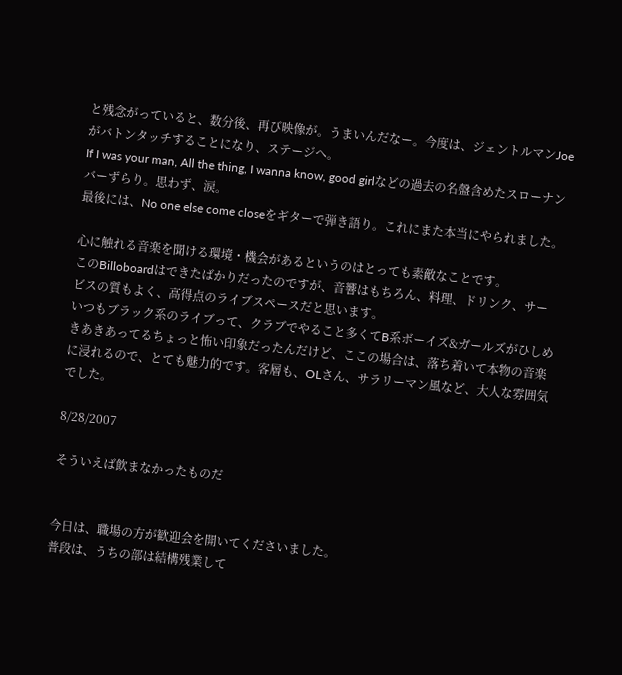と残念がっていると、数分後、再び映像が。うまいんだなー。今度は、ジェントルマンJoeがバトンタッチすることになり、ステージへ。
If I was your man, All the thing, I wanna know, good girlなどの過去の名盤含めたスローナンバーずらり。思わず、涙。
最後には、No one else come closeをギターで弾き語り。これにまた本当にやられました。

心に触れる音楽を聞ける環境・機会があるというのはとっても素敵なことです。
このBilloboardはできたばかりだったのですが、音響はもちろん、料理、ドリンク、サービスの質もよく、高得点のライブスペースだと思います。
いつもブラック系のライブって、クラブでやること多くてB系ボーイズ&ガールズがひしめきあきあってるちょっと怖い印象だったんだけど、ここの場合は、落ち着いて本物の音楽に浸れるので、とても魅力的です。客層も、OLさん、サラリーマン風など、大人な雰囲気でした。

8/28/2007

そういえば飲まなかったものだ


今日は、職場の方が歓迎会を開いてくださいました。
普段は、うちの部は結構残業して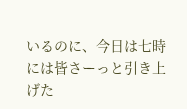いるのに、今日は七時には皆さーっと引き上げた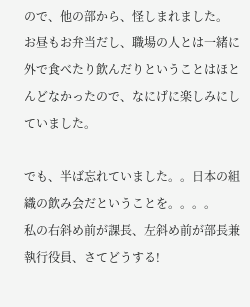ので、他の部から、怪しまれました。
お昼もお弁当だし、職場の人とは一緒に外で食べたり飲んだりということはほとんどなかったので、なにげに楽しみにしていました。

でも、半ば忘れていました。。日本の組織の飲み会だということを。。。。
私の右斜め前が課長、左斜め前が部長兼執行役員、さてどうする!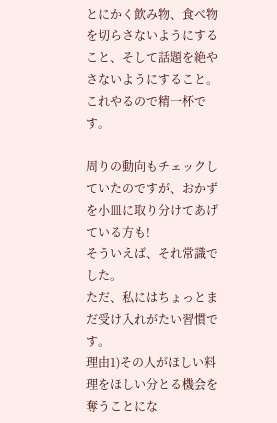とにかく飲み物、食べ物を切らさないようにすること、そして話題を絶やさないようにすること。
これやるので精一杯です。

周りの動向もチェックしていたのですが、おかずを小皿に取り分けてあげている方も!
そういえば、それ常識でした。
ただ、私にはちょっとまだ受け入れがたい習慣です。
理由1)その人がほしい料理をほしい分とる機会を奪うことにな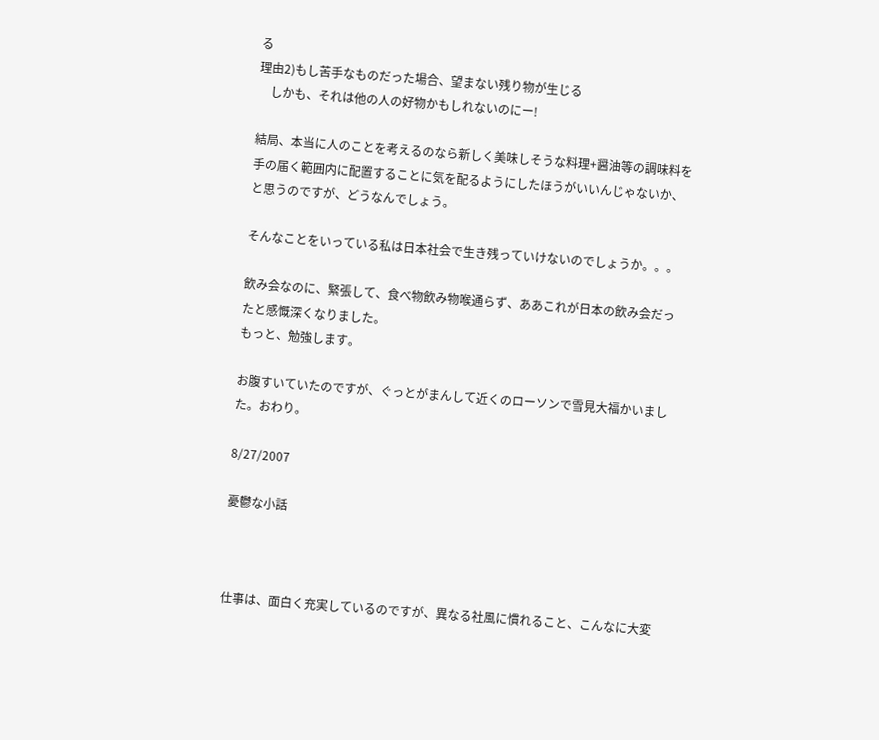る
理由2)もし苦手なものだった場合、望まない残り物が生じる
    しかも、それは他の人の好物かもしれないのにー!

結局、本当に人のことを考えるのなら新しく美味しそうな料理+醤油等の調味料を手の届く範囲内に配置することに気を配るようにしたほうがいいんじゃないか、と思うのですが、どうなんでしょう。

そんなことをいっている私は日本社会で生き残っていけないのでしょうか。。。

飲み会なのに、緊張して、食べ物飲み物喉通らず、ああこれが日本の飲み会だったと感慨深くなりました。
もっと、勉強します。

お腹すいていたのですが、ぐっとがまんして近くのローソンで雪見大福かいました。おわり。

8/27/2007

憂鬱な小話



仕事は、面白く充実しているのですが、異なる社風に慣れること、こんなに大変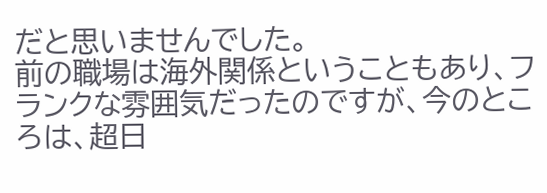だと思いませんでした。
前の職場は海外関係ということもあり、フランクな雰囲気だったのですが、今のところは、超日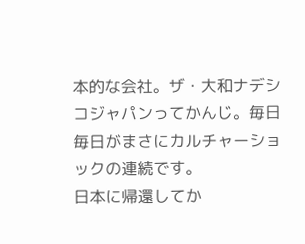本的な会社。ザ・大和ナデシコジャパンってかんじ。毎日毎日がまさにカルチャーショックの連続です。
日本に帰還してか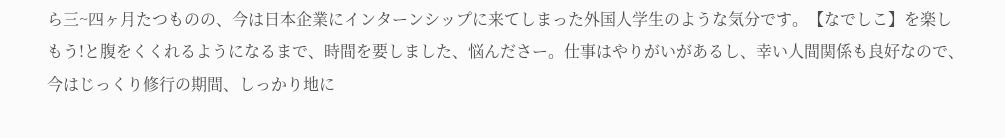ら三~四ヶ月たつものの、今は日本企業にインターンシップに来てしまった外国人学生のような気分です。【なでしこ】を楽しもう!と腹をくくれるようになるまで、時間を要しました、悩んださー。仕事はやりがいがあるし、幸い人間関係も良好なので、今はじっくり修行の期間、しっかり地に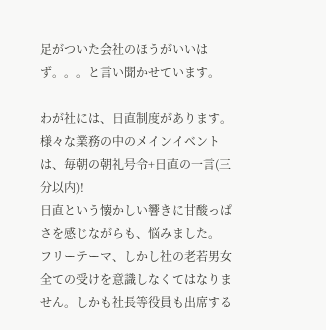足がついた会社のほうがいいはず。。。と言い聞かせています。

わが社には、日直制度があります。
様々な業務の中のメインイベントは、毎朝の朝礼号令+日直の一言(三分以内)!
日直という懐かしい響きに甘酸っぱさを感じながらも、悩みました。
フリーテーマ、しかし社の老若男女全ての受けを意識しなくてはなりません。しかも社長等役員も出席する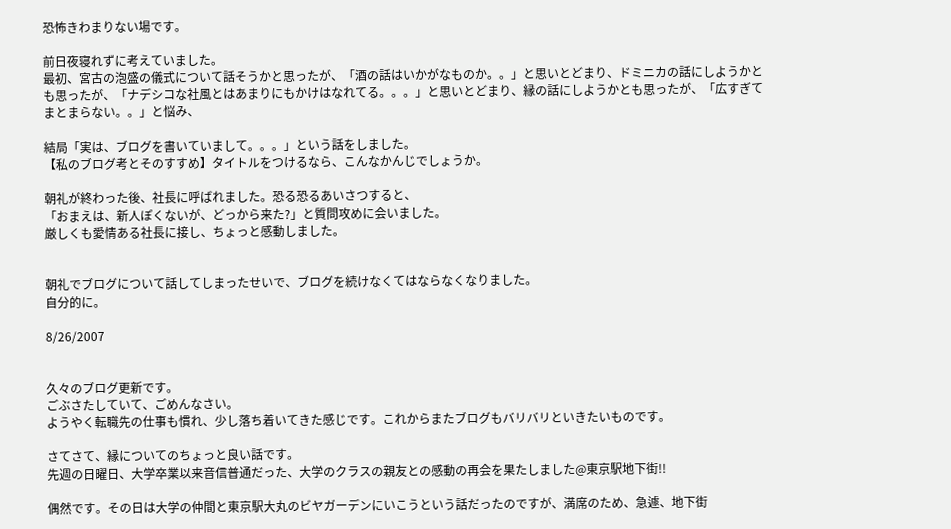恐怖きわまりない場です。

前日夜寝れずに考えていました。
最初、宮古の泡盛の儀式について話そうかと思ったが、「酒の話はいかがなものか。。」と思いとどまり、ドミニカの話にしようかとも思ったが、「ナデシコな社風とはあまりにもかけはなれてる。。。」と思いとどまり、縁の話にしようかとも思ったが、「広すぎてまとまらない。。」と悩み、

結局「実は、ブログを書いていまして。。。」という話をしました。
【私のブログ考とそのすすめ】タイトルをつけるなら、こんなかんじでしょうか。

朝礼が終わった後、社長に呼ばれました。恐る恐るあいさつすると、
「おまえは、新人ぽくないが、どっから来た?」と質問攻めに会いました。
厳しくも愛情ある社長に接し、ちょっと感動しました。


朝礼でブログについて話してしまったせいで、ブログを続けなくてはならなくなりました。
自分的に。

8/26/2007


久々のブログ更新です。
ごぶさたしていて、ごめんなさい。
ようやく転職先の仕事も慣れ、少し落ち着いてきた感じです。これからまたブログもバリバリといきたいものです。

さてさて、縁についてのちょっと良い話です。
先週の日曜日、大学卒業以来音信普通だった、大学のクラスの親友との感動の再会を果たしました@東京駅地下街!!

偶然です。その日は大学の仲間と東京駅大丸のビヤガーデンにいこうという話だったのですが、満席のため、急遽、地下街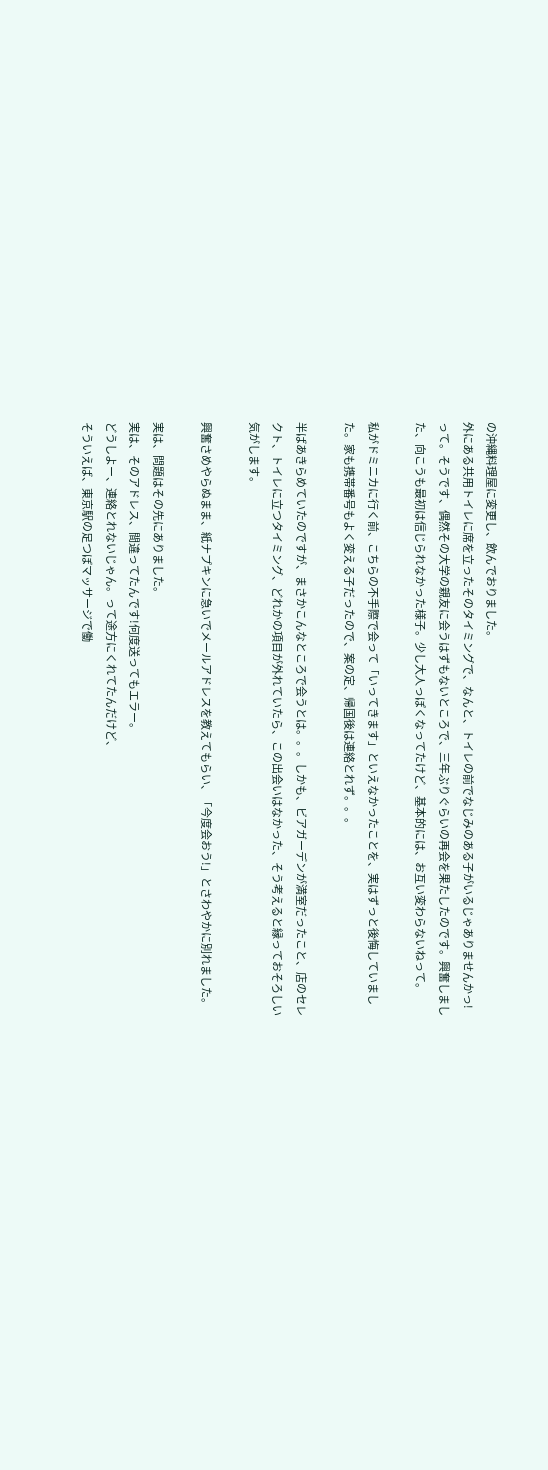の沖縄料理屋に変更し、飲んでおりました。
外にある共用トイレに席を立ったそのタイミングで、なんと、トイレの前でなじみのある子がいるじゃありませんかっ!って。そうです、偶然その大学の親友に会うはずもないところで、三年ぶりぐらいの再会を果たしたのです。興奮しました、向こうも最初は信じられなかった様子。少し大人っぽくなってたけど、基本的には、お互い変わらないねって。

私がドミニカに行く前、こちらの不手際で会って「いってきます」といえなかったことを、実はずっと後悔していました。家も携帯番号もよく変える子だったので、案の定、帰国後は連絡とれず。。。

半ばあきらめていたのですが、まさかこんなところで会うとは。。。しかも、ビアガーデンが満室だったこと、店のセレクト、トイレに立つタイミング、どれかの項目が外れていたら、この出会いはなかった、そう考えると縁っておそろしい気がします。

興奮さめやらぬまま、紙ナプキンに急いでメールアドレスを教えてもらい、「今度会おう!」とさわやかに別れました。

実は、問題はその先にありました。
実は、そのアドレス、間違ってたんです!何度送ってもエラー。
どうしよー、連絡とれないじゃん。って途方にくれてたんだけど、
そういえば、東京駅の足つぼマッサージで働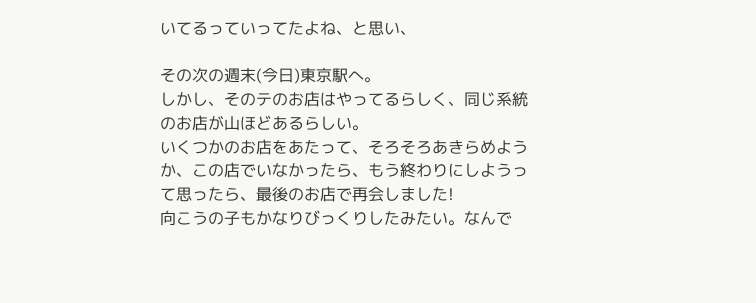いてるっていってたよね、と思い、

その次の週末(今日)東京駅へ。
しかし、そのテのお店はやってるらしく、同じ系統のお店が山ほどあるらしい。
いくつかのお店をあたって、そろそろあきらめようか、この店でいなかったら、もう終わりにしようって思ったら、最後のお店で再会しました!
向こうの子もかなりびっくりしたみたい。なんで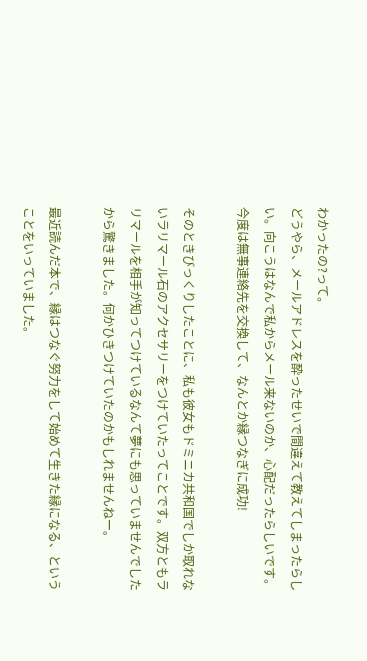わかったの?って。
どうやら、メールアドレスを酔ったせいで間違えて教えてしまったらしい。向こうはなんで私からメール来ないのか、心配だったらしいです。
今度は無事連絡先を交換して、なんとか縁つなぎに成功!

そのときびっくりしたことに、私も彼女もドミニカ共和国でしか取れないラリマール石のアクセサリーをつけていたってことです。双方ともラリマールを相手が知ってつけているなんて夢にも思っていませんでしたから驚きました。何かひきつけていたのかもしれませんねー。

最近読んだ本で、縁はつなぐ努力をして始めて生きた縁になる、ということをいっていました。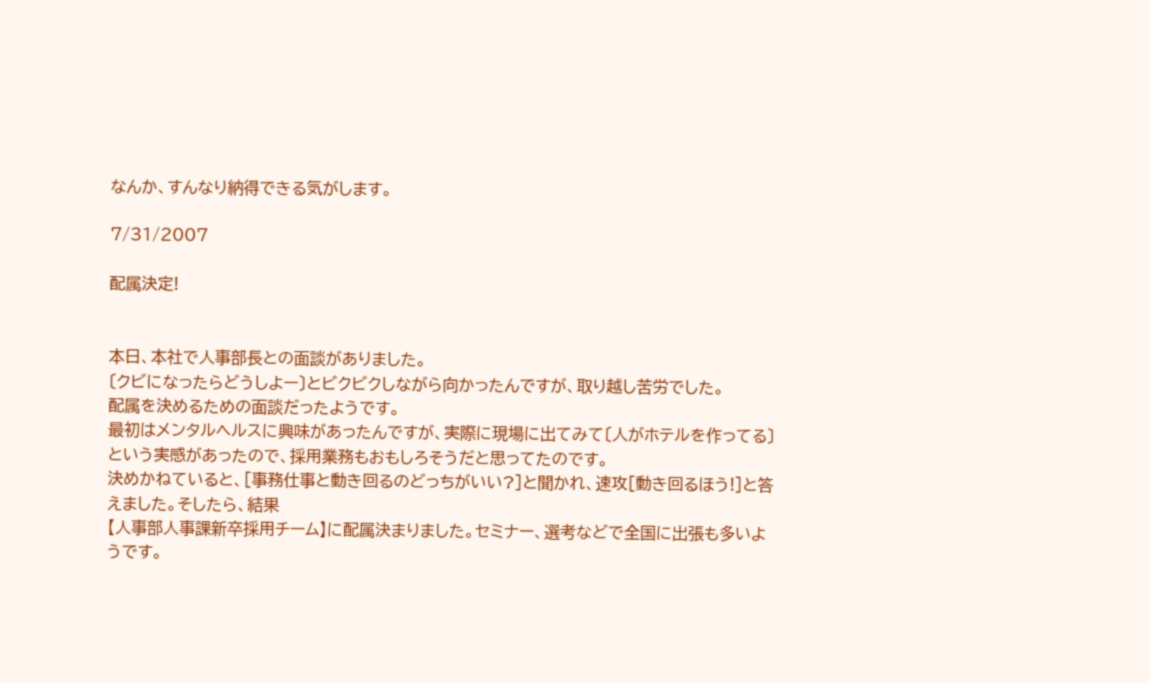なんか、すんなり納得できる気がします。

7/31/2007

配属決定!


本日、本社で人事部長との面談がありました。
〔クビになったらどうしよー〕とビクビクしながら向かったんですが、取り越し苦労でした。
配属を決めるための面談だったようです。
最初はメンタルヘルスに興味があったんですが、実際に現場に出てみて〔人がホテルを作ってる〕という実感があったので、採用業務もおもしろそうだと思ってたのです。
決めかねていると、[事務仕事と動き回るのどっちがいい?]と聞かれ、速攻[動き回るほう!]と答えました。そしたら、結果
【人事部人事課新卒採用チーム】に配属決まりました。セミナー、選考などで全国に出張も多いようです。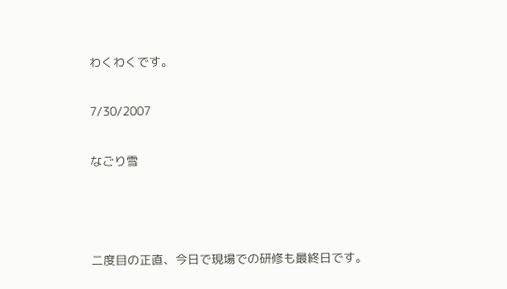わくわくです。

7/30/2007

なごり雪



二度目の正直、今日で現場での研修も最終日です。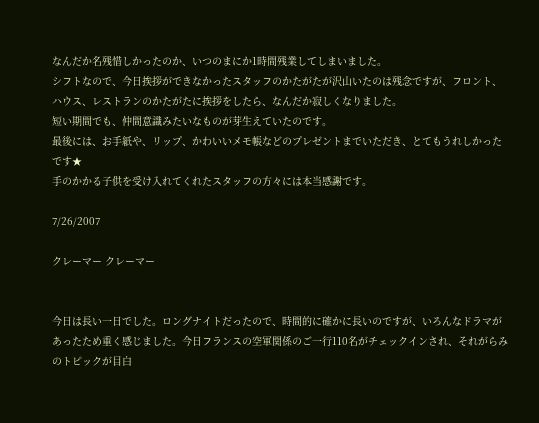なんだか名残惜しかったのか、いつのまにか1時間残業してしまいました。
シフトなので、今日挨拶ができなかったスタッフのかたがたが沢山いたのは残念ですが、フロント、ハウス、レストランのかたがたに挨拶をしたら、なんだか寂しくなりました。
短い期間でも、仲間意識みたいなものが芽生えていたのです。
最後には、お手紙や、リップ、かわいいメモ帳などのプレゼントまでいただき、とてもうれしかったです★
手のかかる子供を受け入れてくれたスタッフの方々には本当感謝です。

7/26/2007

クレーマー クレーマー


今日は長い一日でした。ロングナイトだったので、時間的に確かに長いのですが、いろんなドラマがあったため重く感じました。今日フランスの空軍関係のご一行110名がチェックインされ、それがらみのトピックが目白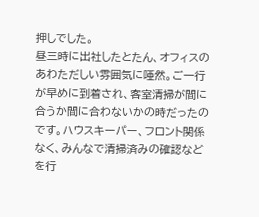押しでした。
昼三時に出社したとたん、オフィスのあわただしい雰囲気に唖然。ご一行が早めに到着され、客室清掃が間に合うか間に合わないかの時だったのです。ハウスキーパー、フロント関係なく、みんなで清掃済みの確認などを行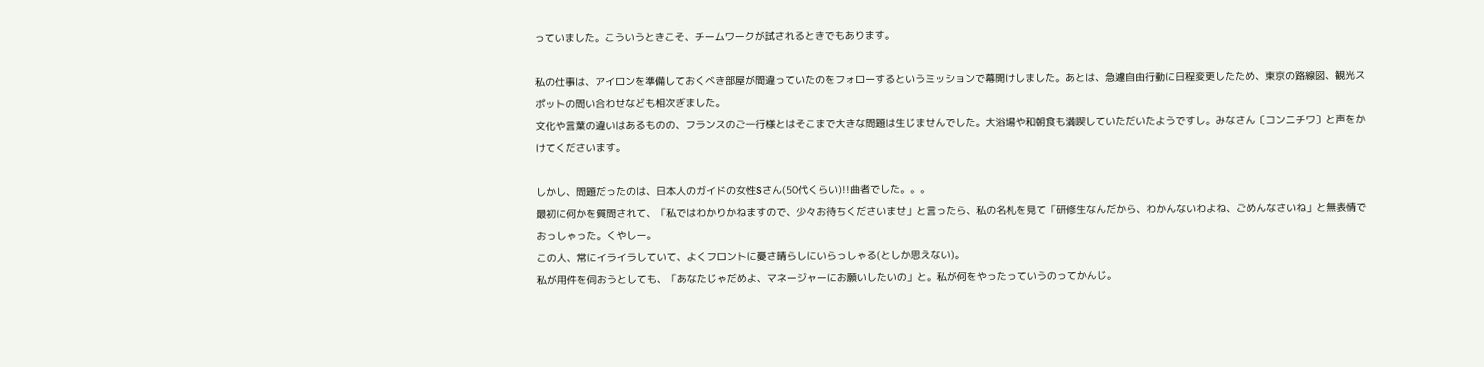っていました。こういうときこそ、チームワークが試されるときでもあります。

私の仕事は、アイロンを準備しておくべき部屋が間違っていたのをフォローするというミッションで幕開けしました。あとは、急遽自由行動に日程変更したため、東京の路線図、観光スポットの問い合わせなども相次ぎました。
文化や言葉の違いはあるものの、フランスのご一行様とはそこまで大きな問題は生じませんでした。大浴場や和朝食も満喫していただいたようですし。みなさん〔コンニチワ〕と声をかけてくださいます。

しかし、問題だったのは、日本人のガイドの女性Sさん(50代くらい)!!曲者でした。。。
最初に何かを質問されて、「私ではわかりかねますので、少々お待ちくださいませ」と言ったら、私の名札を見て「研修生なんだから、わかんないわよね、ごめんなさいね」と無表情でおっしゃった。くやしー。
この人、常にイライラしていて、よくフロントに憂さ晴らしにいらっしゃる(としか思えない)。
私が用件を伺おうとしても、「あなたじゃだめよ、マネージャーにお願いしたいの」と。私が何をやったっていうのってかんじ。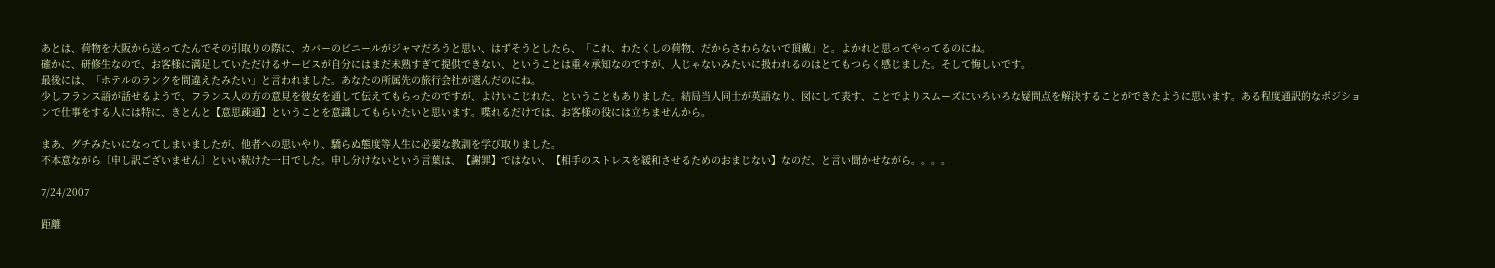あとは、荷物を大阪から送ってたんでその引取りの際に、カバーのビニールがジャマだろうと思い、はずそうとしたら、「これ、わたくしの荷物、だからさわらないで頂戴」と。よかれと思ってやってるのにね。
確かに、研修生なので、お客様に満足していただけるサービスが自分にはまだ未熟すぎて提供できない、ということは重々承知なのですが、人じゃないみたいに扱われるのはとてもつらく感じました。そして悔しいです。
最後には、「ホテルのランクを間違えたみたい」と言われました。あなたの所属先の旅行会社が選んだのにね。
少しフランス語が話せるようで、フランス人の方の意見を彼女を通して伝えてもらったのですが、よけいこじれた、ということもありました。結局当人同士が英語なり、図にして表す、ことでよりスムーズにいろいろな疑問点を解決することができたように思います。ある程度通訳的なポジションで仕事をする人には特に、きとんと【意思疎通】ということを意識してもらいたいと思います。喋れるだけでは、お客様の役には立ちませんから。

まあ、グチみたいになってしまいましたが、他者への思いやり、驕らぬ態度等人生に必要な教訓を学び取りました。
不本意ながら〔申し訳ございません〕といい続けた一日でした。申し分けないという言葉は、【謝罪】ではない、【相手のストレスを緩和させるためのおまじない】なのだ、と言い聞かせながら。。。。

7/24/2007

距離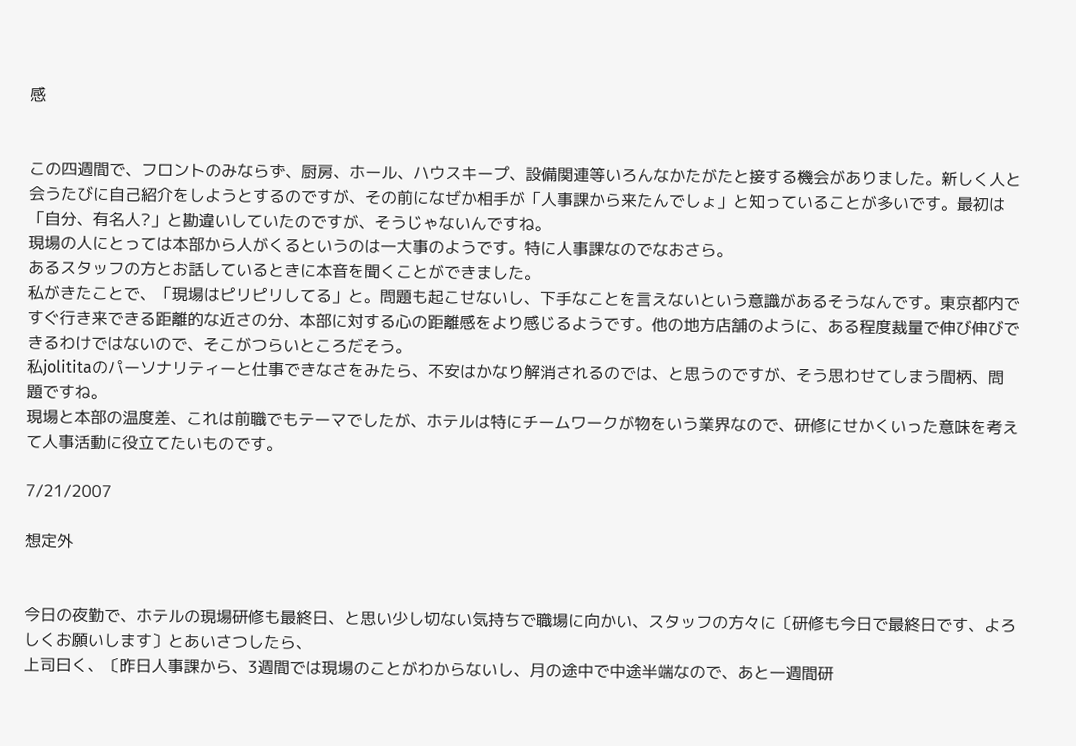感


この四週間で、フロントのみならず、厨房、ホール、ハウスキープ、設備関連等いろんなかたがたと接する機会がありました。新しく人と会うたびに自己紹介をしようとするのですが、その前になぜか相手が「人事課から来たんでしょ」と知っていることが多いです。最初は「自分、有名人?」と勘違いしていたのですが、そうじゃないんですね。
現場の人にとっては本部から人がくるというのは一大事のようです。特に人事課なのでなおさら。
あるスタッフの方とお話しているときに本音を聞くことができました。
私がきたことで、「現場はピリピリしてる」と。問題も起こせないし、下手なことを言えないという意識があるそうなんです。東京都内ですぐ行き来できる距離的な近さの分、本部に対する心の距離感をより感じるようです。他の地方店舗のように、ある程度裁量で伸び伸びできるわけではないので、そこがつらいところだそう。
私jolititaのパーソナリティーと仕事できなさをみたら、不安はかなり解消されるのでは、と思うのですが、そう思わせてしまう間柄、問題ですね。
現場と本部の温度差、これは前職でもテーマでしたが、ホテルは特にチームワークが物をいう業界なので、研修にせかくいった意味を考えて人事活動に役立てたいものです。

7/21/2007

想定外


今日の夜勤で、ホテルの現場研修も最終日、と思い少し切ない気持ちで職場に向かい、スタッフの方々に〔研修も今日で最終日です、よろしくお願いします〕とあいさつしたら、
上司曰く、〔昨日人事課から、3週間では現場のことがわからないし、月の途中で中途半端なので、あと一週間研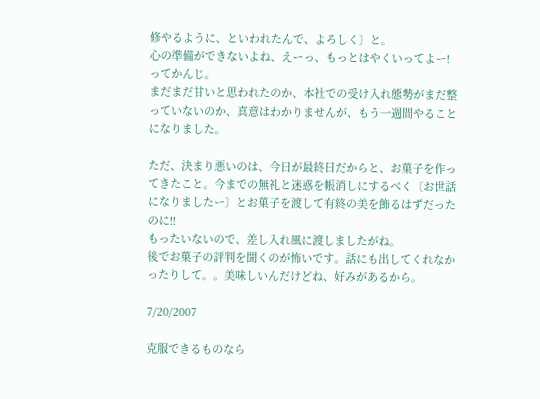修やるように、といわれたんで、よろしく〕と。
心の準備ができないよね、えーっ、もっとはやくいってよー!ってかんじ。
まだまだ甘いと思われたのか、本社での受け入れ態勢がまだ整っていないのか、真意はわかりませんが、もう一週間やることになりました。

ただ、決まり悪いのは、今日が最終日だからと、お菓子を作ってきたこと。今までの無礼と迷惑を帳消しにするべく〔お世話になりましたー〕とお菓子を渡して有終の美を飾るはずだったのに!!
もったいないので、差し入れ風に渡しましたがね。
後でお菓子の評判を聞くのが怖いです。話にも出してくれなかったりして。。美味しいんだけどね、好みがあるから。

7/20/2007

克服できるものなら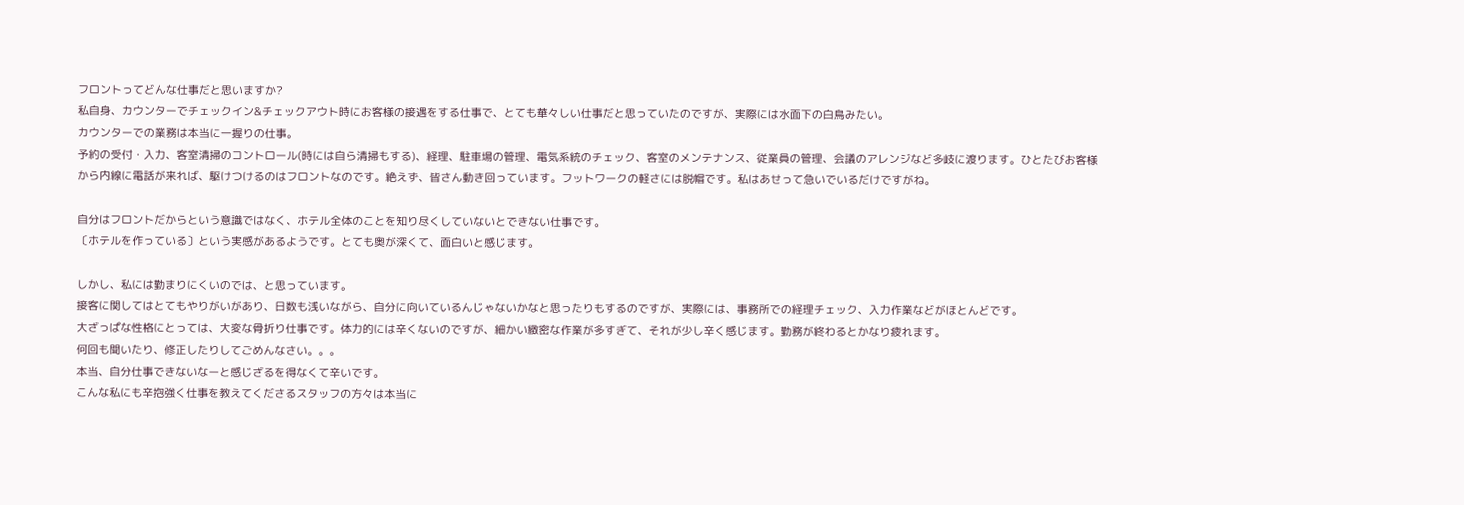フロントってどんな仕事だと思いますか?
私自身、カウンターでチェックイン&チェックアウト時にお客様の接遇をする仕事で、とても華々しい仕事だと思っていたのですが、実際には水面下の白鳥みたい。
カウンターでの業務は本当に一握りの仕事。
予約の受付・入力、客室清掃のコントロール(時には自ら清掃もする)、経理、駐車場の管理、電気系統のチェック、客室のメンテナンス、従業員の管理、会議のアレンジなど多岐に渡ります。ひとたびお客様から内線に電話が来れば、駆けつけるのはフロントなのです。絶えず、皆さん動き回っています。フットワークの軽さには脱帽です。私はあせって急いでいるだけですがね。

自分はフロントだからという意識ではなく、ホテル全体のことを知り尽くしていないとできない仕事です。
〔ホテルを作っている〕という実感があるようです。とても奥が深くて、面白いと感じます。

しかし、私には勤まりにくいのでは、と思っています。
接客に関してはとてもやりがいがあり、日数も浅いながら、自分に向いているんじゃないかなと思ったりもするのですが、実際には、事務所での経理チェック、入力作業などがほとんどです。
大ざっぱな性格にとっては、大変な骨折り仕事です。体力的には辛くないのですが、細かい緻密な作業が多すぎて、それが少し辛く感じます。勤務が終わるとかなり疲れます。
何回も聞いたり、修正したりしてごめんなさい。。。
本当、自分仕事できないなーと感じざるを得なくて辛いです。
こんな私にも辛抱強く仕事を教えてくださるスタッフの方々は本当に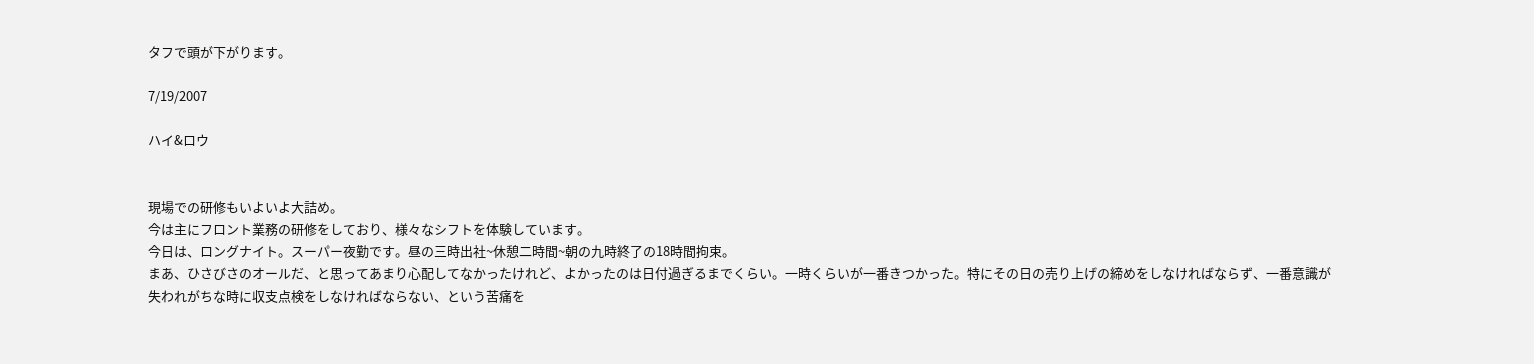タフで頭が下がります。

7/19/2007

ハイ&ロウ


現場での研修もいよいよ大詰め。
今は主にフロント業務の研修をしており、様々なシフトを体験しています。
今日は、ロングナイト。スーパー夜勤です。昼の三時出社~休憩二時間~朝の九時終了の18時間拘束。
まあ、ひさびさのオールだ、と思ってあまり心配してなかったけれど、よかったのは日付過ぎるまでくらい。一時くらいが一番きつかった。特にその日の売り上げの締めをしなければならず、一番意識が失われがちな時に収支点検をしなければならない、という苦痛を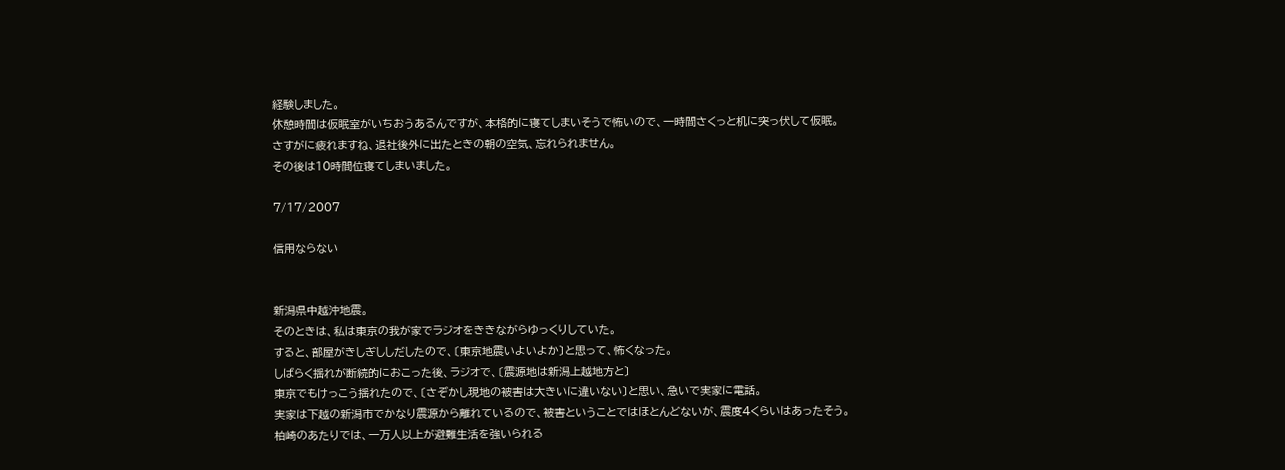経験しました。
休憩時間は仮眠室がいちおうあるんですが、本格的に寝てしまいそうで怖いので、一時間さくっと机に突っ伏して仮眠。
さすがに疲れますね、退社後外に出たときの朝の空気、忘れられません。
その後は10時間位寝てしまいました。

7/17/2007

信用ならない


新潟県中越沖地震。
そのときは、私は東京の我が家でラジオをききながらゆっくりしていた。
すると、部屋がきしぎししだしたので、〔東京地震いよいよか〕と思って、怖くなった。
しばらく揺れが断続的におこった後、ラジオで、〔震源地は新潟上越地方と〕
東京でもけっこう揺れたので、〔さぞかし現地の被害は大きいに違いない〕と思い、急いで実家に電話。
実家は下越の新潟市でかなり震源から離れているので、被害ということではほとんどないが、震度4くらいはあったそう。
柏崎のあたりでは、一万人以上が避難生活を強いられる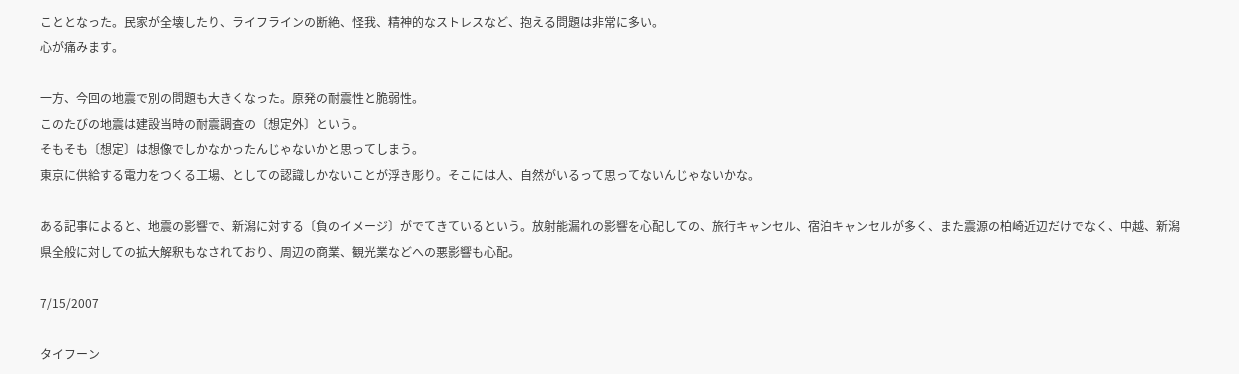こととなった。民家が全壊したり、ライフラインの断絶、怪我、精神的なストレスなど、抱える問題は非常に多い。
心が痛みます。

一方、今回の地震で別の問題も大きくなった。原発の耐震性と脆弱性。
このたびの地震は建設当時の耐震調査の〔想定外〕という。
そもそも〔想定〕は想像でしかなかったんじゃないかと思ってしまう。
東京に供給する電力をつくる工場、としての認識しかないことが浮き彫り。そこには人、自然がいるって思ってないんじゃないかな。

ある記事によると、地震の影響で、新潟に対する〔負のイメージ〕がでてきているという。放射能漏れの影響を心配しての、旅行キャンセル、宿泊キャンセルが多く、また震源の柏崎近辺だけでなく、中越、新潟県全般に対しての拡大解釈もなされており、周辺の商業、観光業などへの悪影響も心配。

7/15/2007

タイフーン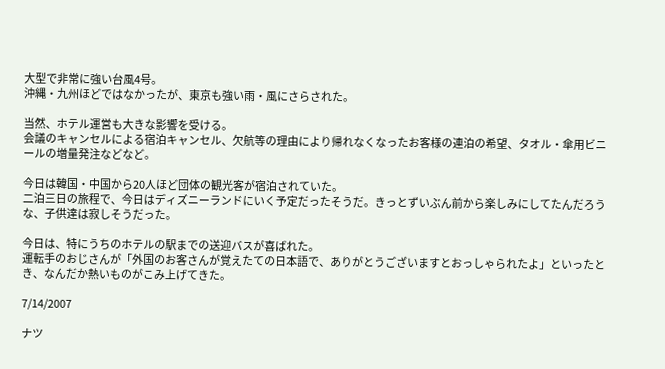大型で非常に強い台風4号。
沖縄・九州ほどではなかったが、東京も強い雨・風にさらされた。

当然、ホテル運営も大きな影響を受ける。
会議のキャンセルによる宿泊キャンセル、欠航等の理由により帰れなくなったお客様の連泊の希望、タオル・傘用ビニールの増量発注などなど。

今日は韓国・中国から20人ほど団体の観光客が宿泊されていた。
二泊三日の旅程で、今日はディズニーランドにいく予定だったそうだ。きっとずいぶん前から楽しみにしてたんだろうな、子供達は寂しそうだった。

今日は、特にうちのホテルの駅までの送迎バスが喜ばれた。
運転手のおじさんが「外国のお客さんが覚えたての日本語で、ありがとうございますとおっしゃられたよ」といったとき、なんだか熱いものがこみ上げてきた。

7/14/2007

ナツ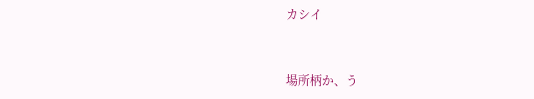カシイ


場所柄か、う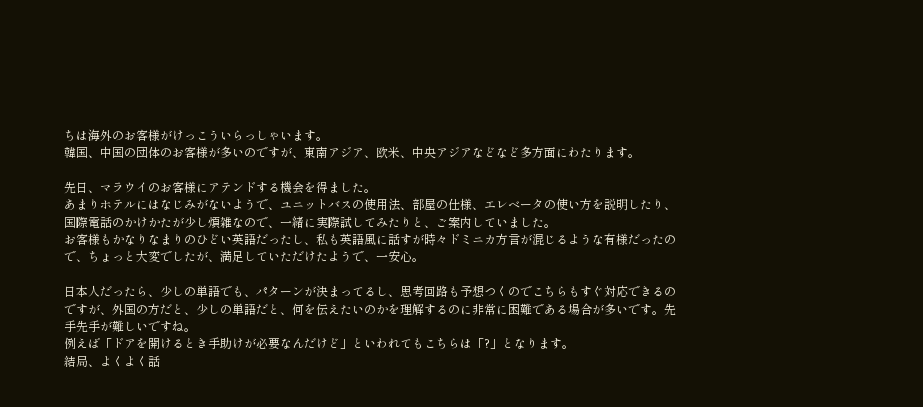ちは海外のお客様がけっこういらっしゃいます。
韓国、中国の団体のお客様が多いのですが、東南アジア、欧米、中央アジアなどなど多方面にわたります。

先日、マラウイのお客様にアテンドする機会を得ました。
あまりホテルにはなじみがないようで、ユニットバスの使用法、部屋の仕様、エレベータの使い方を説明したり、国際電話のかけかたが少し煩雑なので、一緒に実際試してみたりと、ご案内していました。
お客様もかなりなまりのひどい英語だったし、私も英語風に話すが時々ドミニカ方言が混じるような有様だったので、ちょっと大変でしたが、満足していただけたようで、一安心。

日本人だったら、少しの単語でも、パターンが決まってるし、思考回路も予想つくのでこちらもすぐ対応できるのですが、外国の方だと、少しの単語だと、何を伝えたいのかを理解するのに非常に困難である場合が多いです。先手先手が難しいですね。
例えば「ドアを開けるとき手助けが必要なんだけど」といわれてもこちらは「?」となります。
結局、よくよく話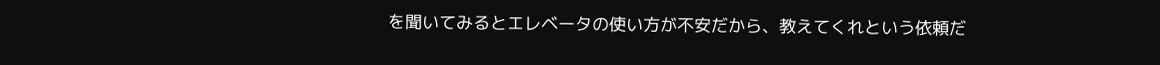を聞いてみるとエレベータの使い方が不安だから、教えてくれという依頼だ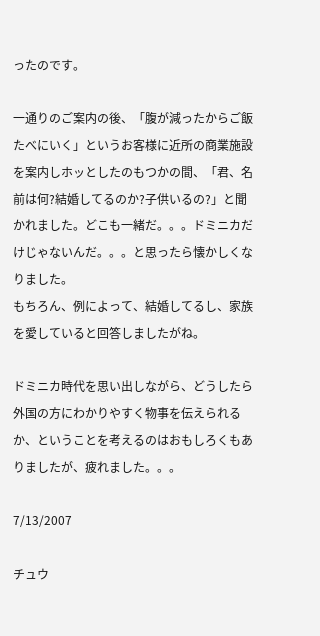ったのです。

一通りのご案内の後、「腹が減ったからご飯たべにいく」というお客様に近所の商業施設を案内しホッとしたのもつかの間、「君、名前は何?結婚してるのか?子供いるの?」と聞かれました。どこも一緒だ。。。ドミニカだけじゃないんだ。。。と思ったら懐かしくなりました。
もちろん、例によって、結婚してるし、家族を愛していると回答しましたがね。

ドミニカ時代を思い出しながら、どうしたら外国の方にわかりやすく物事を伝えられるか、ということを考えるのはおもしろくもありましたが、疲れました。。。

7/13/2007

チュウ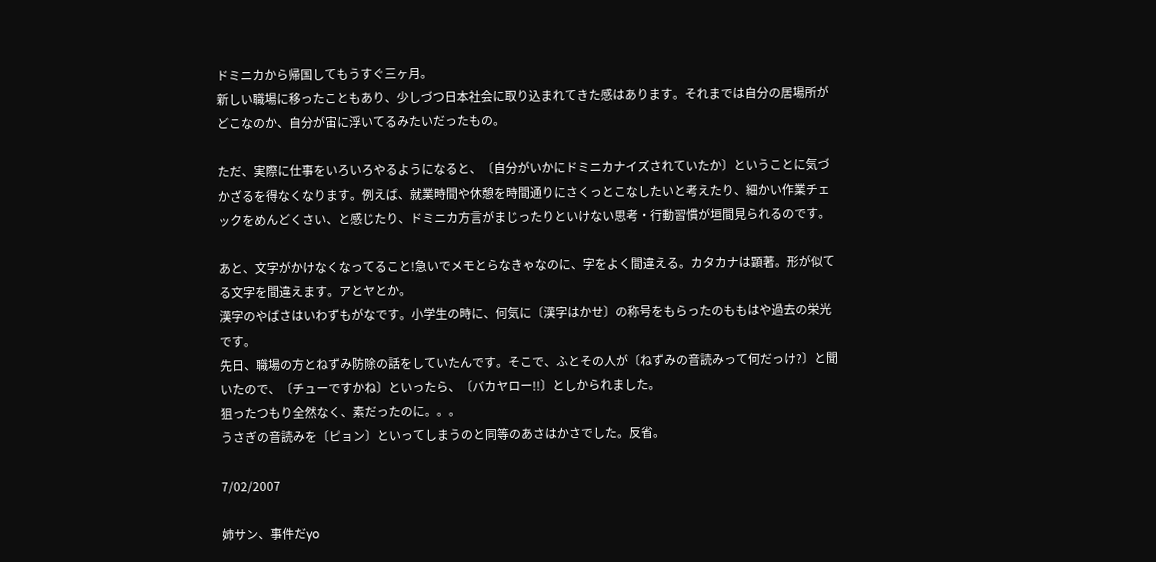ドミニカから帰国してもうすぐ三ヶ月。
新しい職場に移ったこともあり、少しづつ日本社会に取り込まれてきた感はあります。それまでは自分の居場所がどこなのか、自分が宙に浮いてるみたいだったもの。

ただ、実際に仕事をいろいろやるようになると、〔自分がいかにドミニカナイズされていたか〕ということに気づかざるを得なくなります。例えば、就業時間や休憩を時間通りにさくっとこなしたいと考えたり、細かい作業チェックをめんどくさい、と感じたり、ドミニカ方言がまじったりといけない思考・行動習慣が垣間見られるのです。

あと、文字がかけなくなってること!急いでメモとらなきゃなのに、字をよく間違える。カタカナは顕著。形が似てる文字を間違えます。アとヤとか。
漢字のやばさはいわずもがなです。小学生の時に、何気に〔漢字はかせ〕の称号をもらったのももはや過去の栄光です。
先日、職場の方とねずみ防除の話をしていたんです。そこで、ふとその人が〔ねずみの音読みって何だっけ?〕と聞いたので、〔チューですかね〕といったら、〔バカヤロー!!〕としかられました。
狙ったつもり全然なく、素だったのに。。。
うさぎの音読みを〔ピョン〕といってしまうのと同等のあさはかさでした。反省。

7/02/2007

姉サン、事件だyo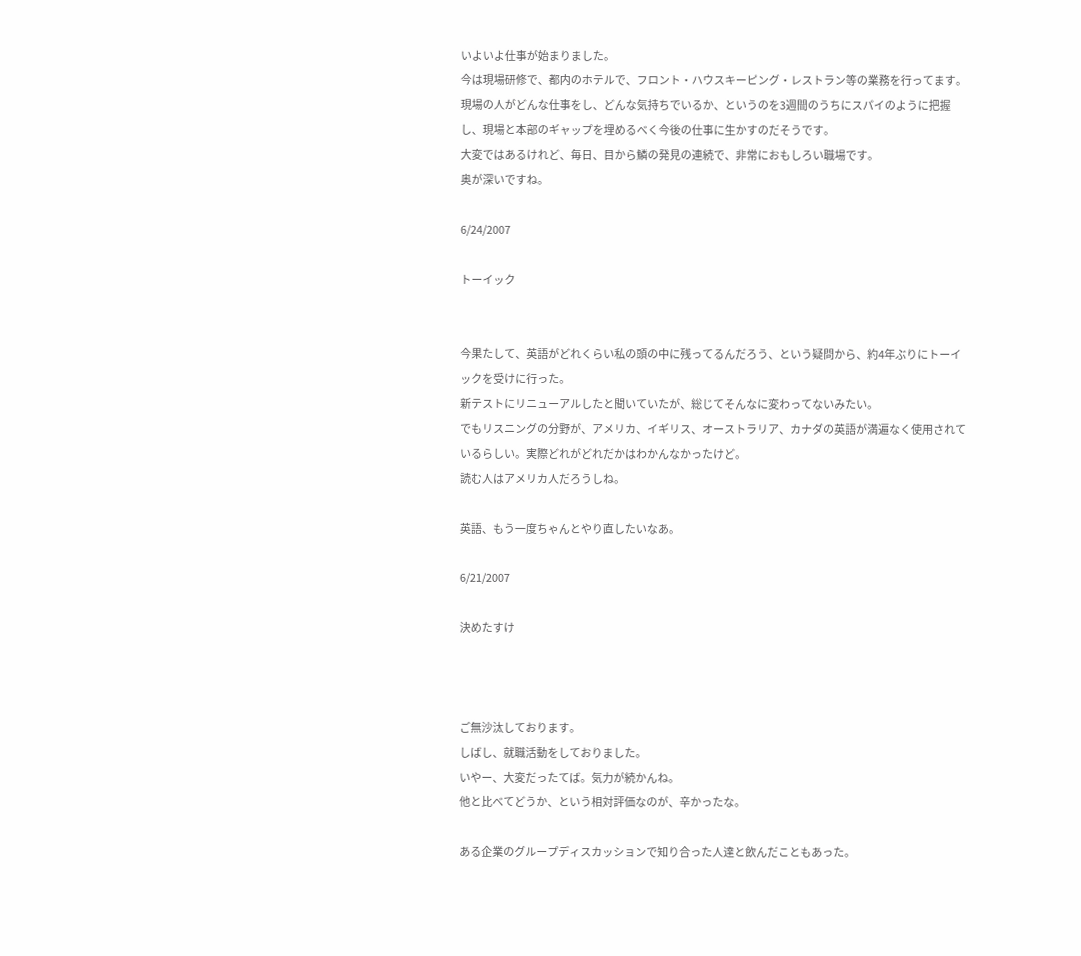いよいよ仕事が始まりました。
今は現場研修で、都内のホテルで、フロント・ハウスキーピング・レストラン等の業務を行ってます。
現場の人がどんな仕事をし、どんな気持ちでいるか、というのを3週間のうちにスパイのように把握し、現場と本部のギャップを埋めるべく今後の仕事に生かすのだそうです。
大変ではあるけれど、毎日、目から鱗の発見の連続で、非常におもしろい職場です。
奥が深いですね。

6/24/2007

トーイック


今果たして、英語がどれくらい私の頭の中に残ってるんだろう、という疑問から、約4年ぶりにトーイックを受けに行った。
新テストにリニューアルしたと聞いていたが、総じてそんなに変わってないみたい。
でもリスニングの分野が、アメリカ、イギリス、オーストラリア、カナダの英語が満遍なく使用されているらしい。実際どれがどれだかはわかんなかったけど。
読む人はアメリカ人だろうしね。

英語、もう一度ちゃんとやり直したいなあ。

6/21/2007

決めたすけ



ご無沙汰しております。
しばし、就職活動をしておりました。
いやー、大変だったてば。気力が続かんね。
他と比べてどうか、という相対評価なのが、辛かったな。

ある企業のグループディスカッションで知り合った人達と飲んだこともあった。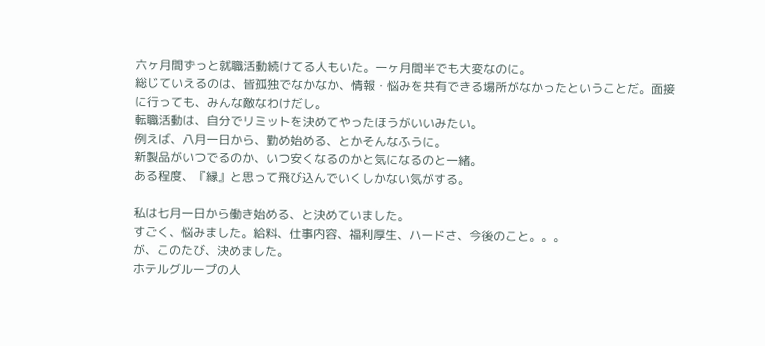六ヶ月間ずっと就職活動続けてる人もいた。一ヶ月間半でも大変なのに。
総じていえるのは、皆孤独でなかなか、情報・悩みを共有できる場所がなかったということだ。面接に行っても、みんな敵なわけだし。
転職活動は、自分でリミットを決めてやったほうがいいみたい。
例えば、八月一日から、勤め始める、とかそんなふうに。
新製品がいつでるのか、いつ安くなるのかと気になるのと一緒。
ある程度、『縁』と思って飛び込んでいくしかない気がする。

私は七月一日から働き始める、と決めていました。
すごく、悩みました。給料、仕事内容、福利厚生、ハードさ、今後のこと。。。
が、このたび、決めました。
ホテルグループの人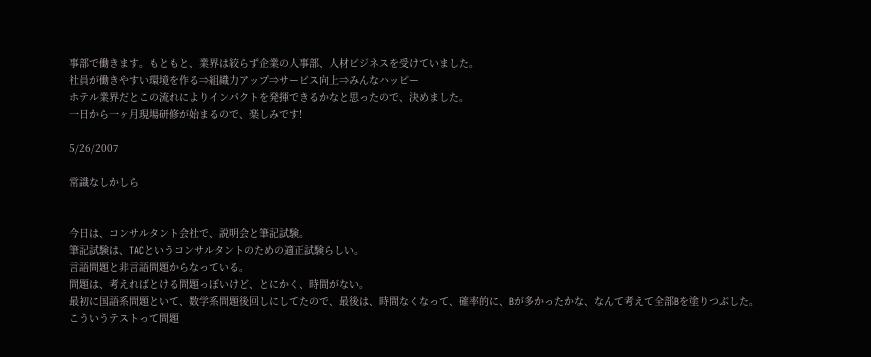事部で働きます。もともと、業界は絞らず企業の人事部、人材ビジネスを受けていました。
社員が働きやすい環境を作る⇒組織力アップ⇒サービス向上⇒みんなハッピー
ホテル業界だとこの流れによりインパクトを発揮できるかなと思ったので、決めました。
一日から一ヶ月現場研修が始まるので、楽しみです!

5/26/2007

常識なしかしら


今日は、コンサルタント会社で、説明会と筆記試験。
筆記試験は、TACというコンサルタントのための適正試験らしい。
言語問題と非言語問題からなっている。
問題は、考えればとける問題っぽいけど、とにかく、時間がない。
最初に国語系問題といて、数学系問題後回しにしてたので、最後は、時間なくなって、確率的に、Bが多かったかな、なんて考えて全部Bを塗りつぶした。
こういうテストって問題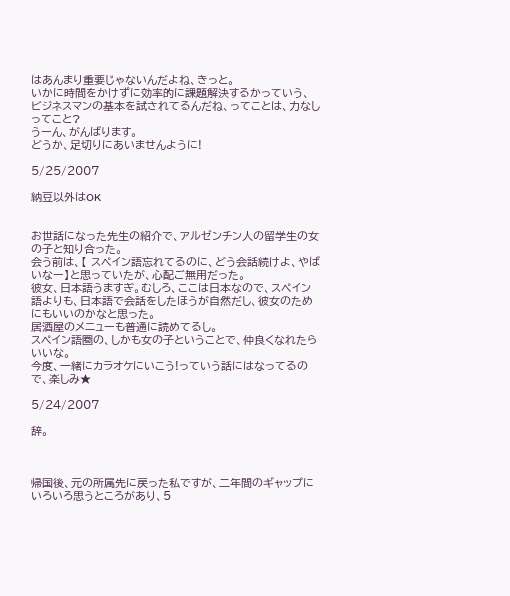はあんまり重要じゃないんだよね、きっと。
いかに時間をかけずに効率的に課題解決するかっていう、ビジネスマンの基本を試されてるんだね、ってことは、力なしってこと?
うーん、がんばります。
どうか、足切りにあいませんように!

5/25/2007

納豆以外はOK


お世話になった先生の紹介で、アルゼンチン人の留学生の女の子と知り合った。
会う前は、【 スペイン語忘れてるのに、どう会話続けよ、やばいなー】と思っていたが、心配ご無用だった。
彼女、日本語うますぎ。むしろ、ここは日本なので、スペイン語よりも、日本語で会話をしたほうが自然だし、彼女のためにもいいのかなと思った。
居酒屋のメニューも普通に読めてるし。
スペイン語圏の、しかも女の子ということで、仲良くなれたらいいな。
今度、一緒にカラオケにいこう!っていう話にはなってるので、楽しみ★

5/24/2007

辞。



帰国後、元の所属先に戻った私ですが、二年間のギャップにいろいろ思うところがあり、5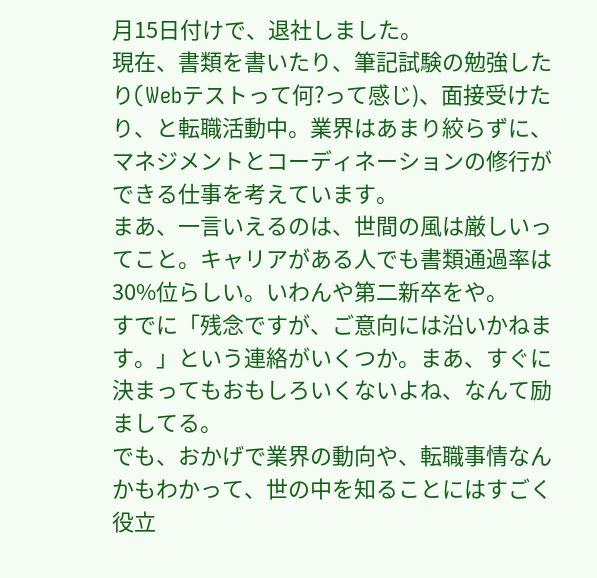月15日付けで、退社しました。
現在、書類を書いたり、筆記試験の勉強したり(Webテストって何?って感じ)、面接受けたり、と転職活動中。業界はあまり絞らずに、マネジメントとコーディネーションの修行ができる仕事を考えています。
まあ、一言いえるのは、世間の風は厳しいってこと。キャリアがある人でも書類通過率は30%位らしい。いわんや第二新卒をや。
すでに「残念ですが、ご意向には沿いかねます。」という連絡がいくつか。まあ、すぐに決まってもおもしろいくないよね、なんて励ましてる。
でも、おかげで業界の動向や、転職事情なんかもわかって、世の中を知ることにはすごく役立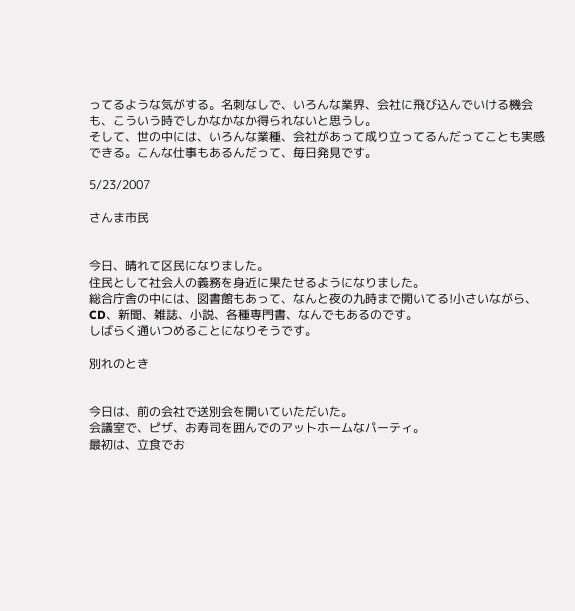ってるような気がする。名刺なしで、いろんな業界、会社に飛び込んでいける機会も、こういう時でしかなかなか得られないと思うし。
そして、世の中には、いろんな業種、会社があって成り立ってるんだってことも実感できる。こんな仕事もあるんだって、毎日発見です。

5/23/2007

さんま市民


今日、晴れて区民になりました。
住民として社会人の義務を身近に果たせるようになりました。
総合庁舎の中には、図書館もあって、なんと夜の九時まで開いてる!小さいながら、CD、新聞、雑誌、小説、各種専門書、なんでもあるのです。
しばらく通いつめることになりそうです。

別れのとき


今日は、前の会社で送別会を開いていただいた。
会議室で、ピザ、お寿司を囲んでのアットホームなパーティ。
最初は、立食でお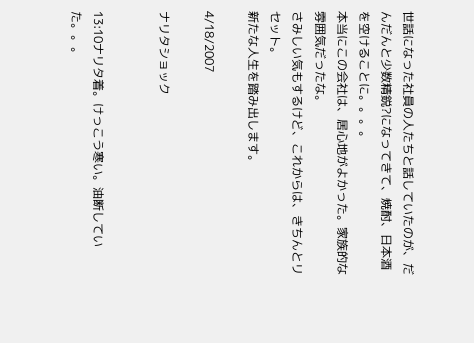世話になった社員の人たちと話していたのが、だんだんと少数精鋭?になってきて、焼酎、日本酒を空けることに。。。。
本当にこの会社は、居心地がよかった。家族的な雰囲気だったな。
さみしい気もするけど、これからは、きちんとリセット。
新たな人生を踏み出します。

4/18/2007

ナリタショック


13:10ナリタ着。けっこう寒い。油断していた。。。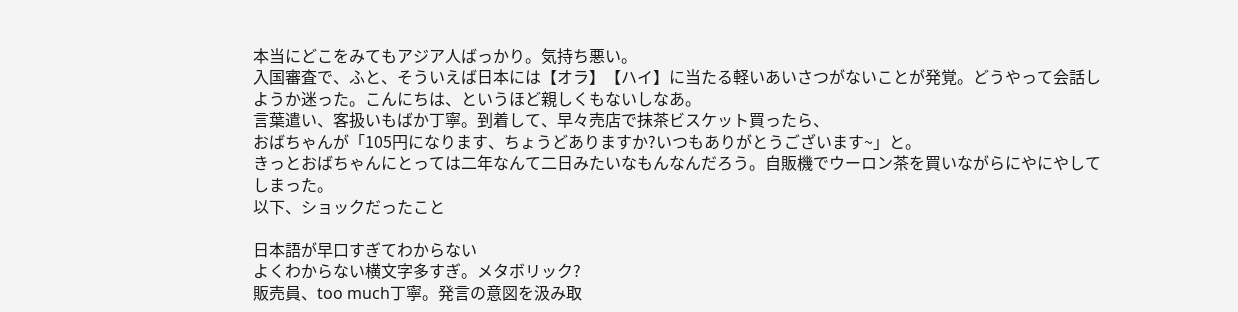本当にどこをみてもアジア人ばっかり。気持ち悪い。
入国審査で、ふと、そういえば日本には【オラ】【ハイ】に当たる軽いあいさつがないことが発覚。どうやって会話しようか迷った。こんにちは、というほど親しくもないしなあ。
言葉遣い、客扱いもばか丁寧。到着して、早々売店で抹茶ビスケット買ったら、
おばちゃんが「105円になります、ちょうどありますか?いつもありがとうございます~」と。
きっとおばちゃんにとっては二年なんて二日みたいなもんなんだろう。自販機でウーロン茶を買いながらにやにやしてしまった。
以下、ショックだったこと

日本語が早口すぎてわからない
よくわからない横文字多すぎ。メタボリック?
販売員、too much丁寧。発言の意図を汲み取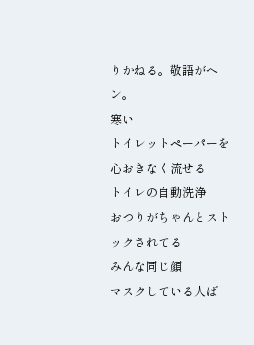りかねる。敬語がヘン。
寒い
トイレットペーパーを心おきなく流せる
トイレの自動洗浄
おつりがちゃんとストックされてる
みんな同じ顔
マスクしている人ば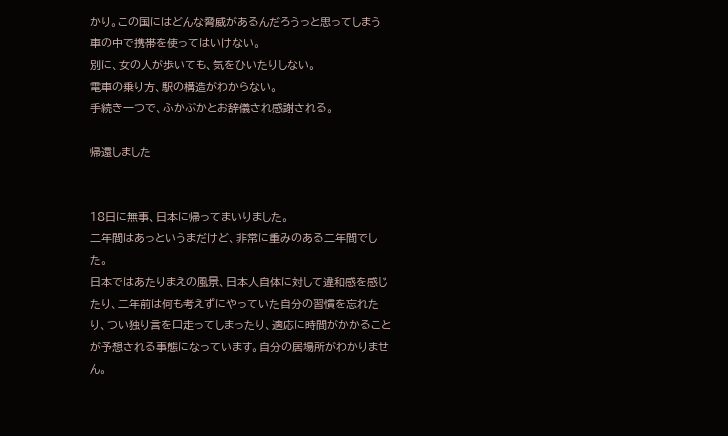かり。この国にはどんな脅威があるんだろうっと思ってしまう
車の中で携帯を使ってはいけない。
別に、女の人が歩いても、気をひいたりしない。
電車の乗り方、駅の構造がわからない。
手続き一つで、ふかぶかとお辞儀され感謝される。

帰還しました


18日に無事、日本に帰ってまいりました。
二年間はあっというまだけど、非常に重みのある二年間でした。
日本ではあたりまえの風景、日本人自体に対して違和感を感じたり、二年前は何も考えずにやっていた自分の習慣を忘れたり、つい独り言を口走ってしまったり、適応に時間がかかることが予想される事態になっています。自分の居場所がわかりません。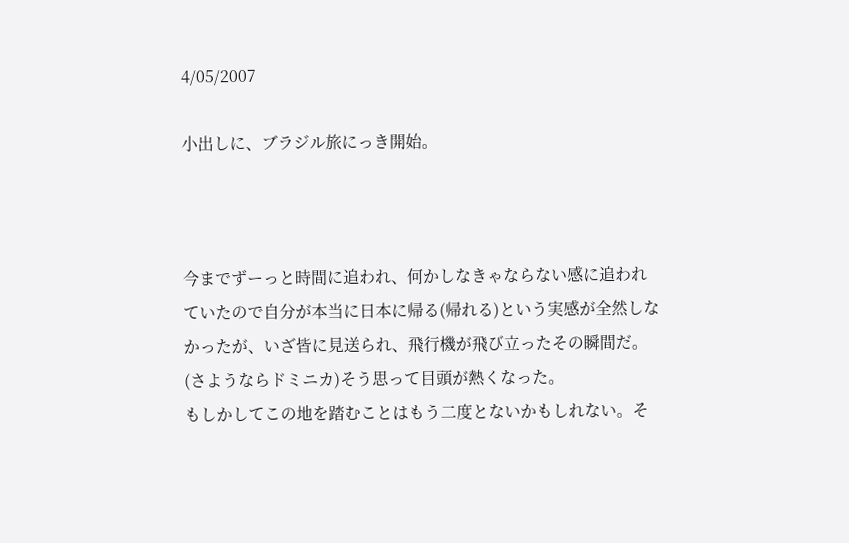4/05/2007

小出しに、ブラジル旅にっき開始。



今までずーっと時間に追われ、何かしなきゃならない感に追われていたので自分が本当に日本に帰る(帰れる)という実感が全然しなかったが、いざ皆に見送られ、飛行機が飛び立ったその瞬間だ。(さようならドミニカ)そう思って目頭が熱くなった。
もしかしてこの地を踏むことはもう二度とないかもしれない。そ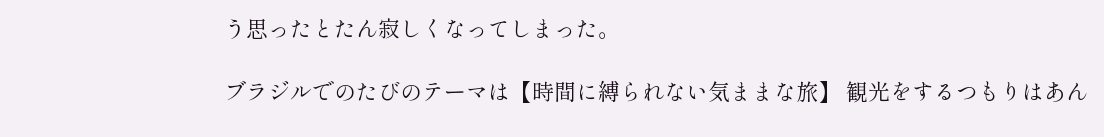う思ったとたん寂しくなってしまった。

ブラジルでのたびのテーマは【時間に縛られない気ままな旅】 観光をするつもりはあん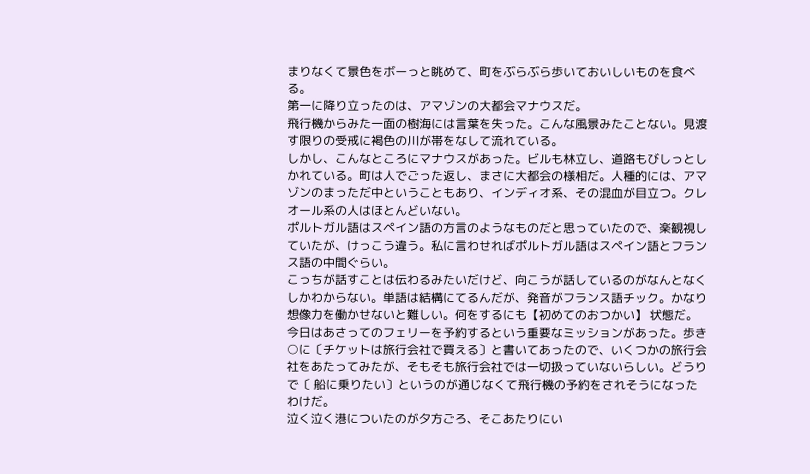まりなくて景色をボーっと眺めて、町をぶらぶら歩いておいしいものを食べる。
第一に降り立ったのは、アマゾンの大都会マナウスだ。
飛行機からみた一面の樹海には言葉を失った。こんな風景みたことない。見渡す限りの受戒に褐色の川が帯をなして流れている。
しかし、こんなところにマナウスがあった。ビルも林立し、道路もびしっとしかれている。町は人でごった返し、まさに大都会の様相だ。人種的には、アマゾンのまっただ中ということもあり、インディオ系、その混血が目立つ。クレオール系の人はほとんどいない。
ポルトガル語はスペイン語の方言のようなものだと思っていたので、楽観視していたが、けっこう違う。私に言わせればポルトガル語はスペイン語とフランス語の中間ぐらい。
こっちが話すことは伝わるみたいだけど、向こうが話しているのがなんとなくしかわからない。単語は結構にてるんだが、発音がフランス語チック。かなり想像力を働かせないと難しい。何をするにも【初めてのおつかい】 状態だ。
今日はあさってのフェリーを予約するという重要なミッションがあった。歩き○に〔チケットは旅行会社で買える〕と書いてあったので、いくつかの旅行会社をあたってみたが、そもそも旅行会社では一切扱っていないらしい。どうりで〔 船に乗りたい〕というのが通じなくて飛行機の予約をされそうになったわけだ。
泣く泣く港についたのが夕方ごろ、そこあたりにい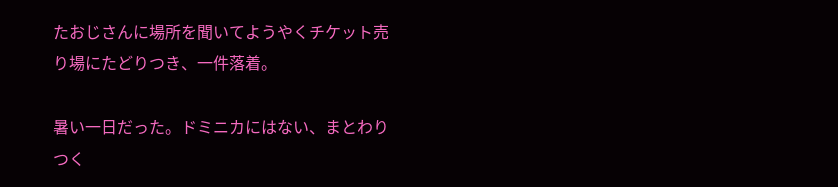たおじさんに場所を聞いてようやくチケット売り場にたどりつき、一件落着。

暑い一日だった。ドミニカにはない、まとわりつく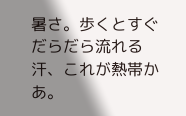暑さ。歩くとすぐだらだら流れる汗、これが熱帯かあ。